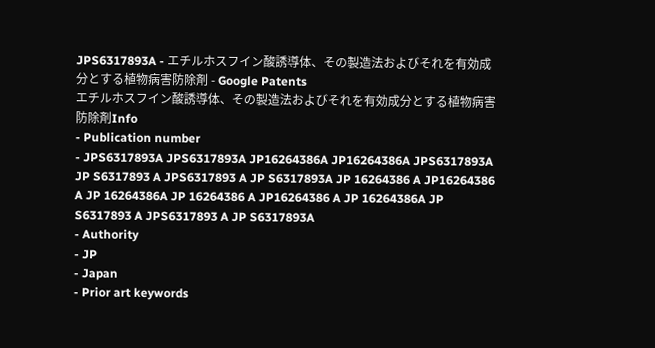JPS6317893A - エチルホスフイン酸誘導体、その製造法およびそれを有効成分とする植物病害防除剤 - Google Patents
エチルホスフイン酸誘導体、その製造法およびそれを有効成分とする植物病害防除剤Info
- Publication number
- JPS6317893A JPS6317893A JP16264386A JP16264386A JPS6317893A JP S6317893 A JPS6317893 A JP S6317893A JP 16264386 A JP16264386 A JP 16264386A JP 16264386 A JP16264386 A JP 16264386A JP S6317893 A JPS6317893 A JP S6317893A
- Authority
- JP
- Japan
- Prior art keywords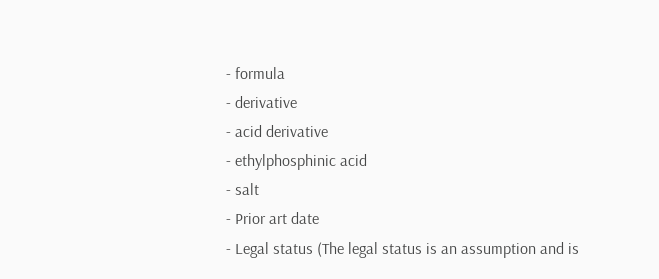- formula
- derivative
- acid derivative
- ethylphosphinic acid
- salt
- Prior art date
- Legal status (The legal status is an assumption and is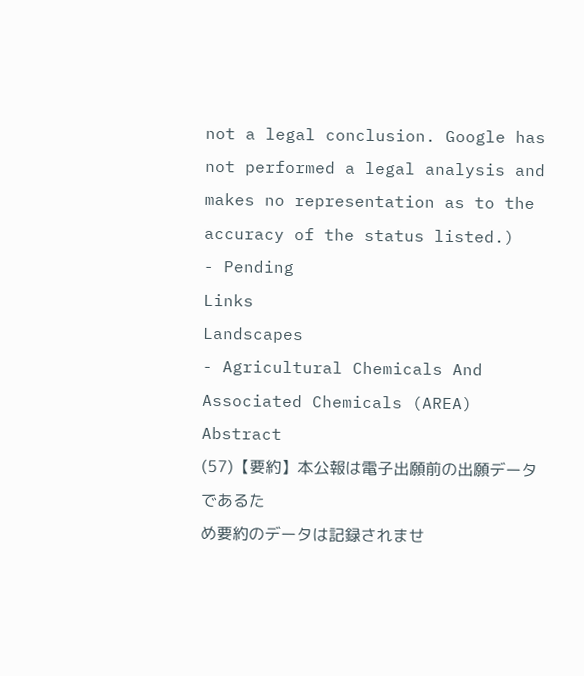not a legal conclusion. Google has not performed a legal analysis and makes no representation as to the accuracy of the status listed.)
- Pending
Links
Landscapes
- Agricultural Chemicals And Associated Chemicals (AREA)
Abstract
(57)【要約】本公報は電子出願前の出願データであるた
め要約のデータは記録されませ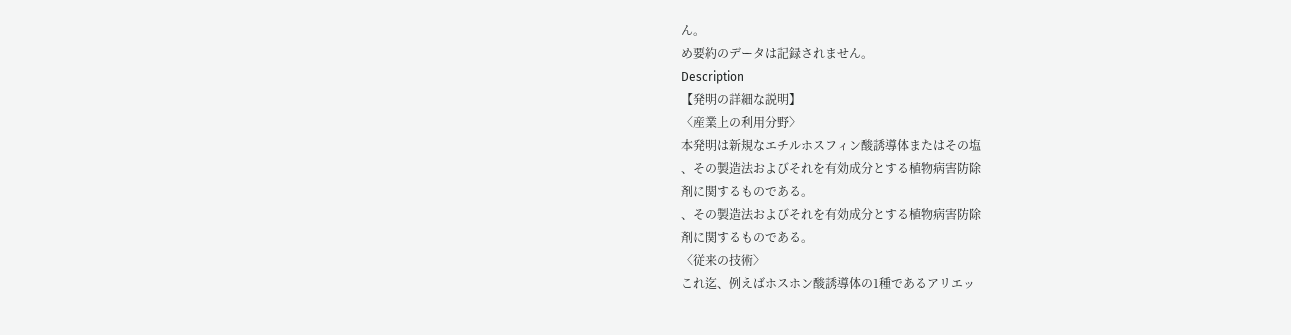ん。
め要約のデータは記録されません。
Description
【発明の詳細な説明】
〈産業上の利用分野〉
本発明は新規なエチルホスフィン酸誘導体またはその塩
、その製造法およびそれを有効成分とする植物病害防除
剤に関するものである。
、その製造法およびそれを有効成分とする植物病害防除
剤に関するものである。
〈従来の技術〉
これ迄、例えばホスホン酸誘導体の1種であるアリエッ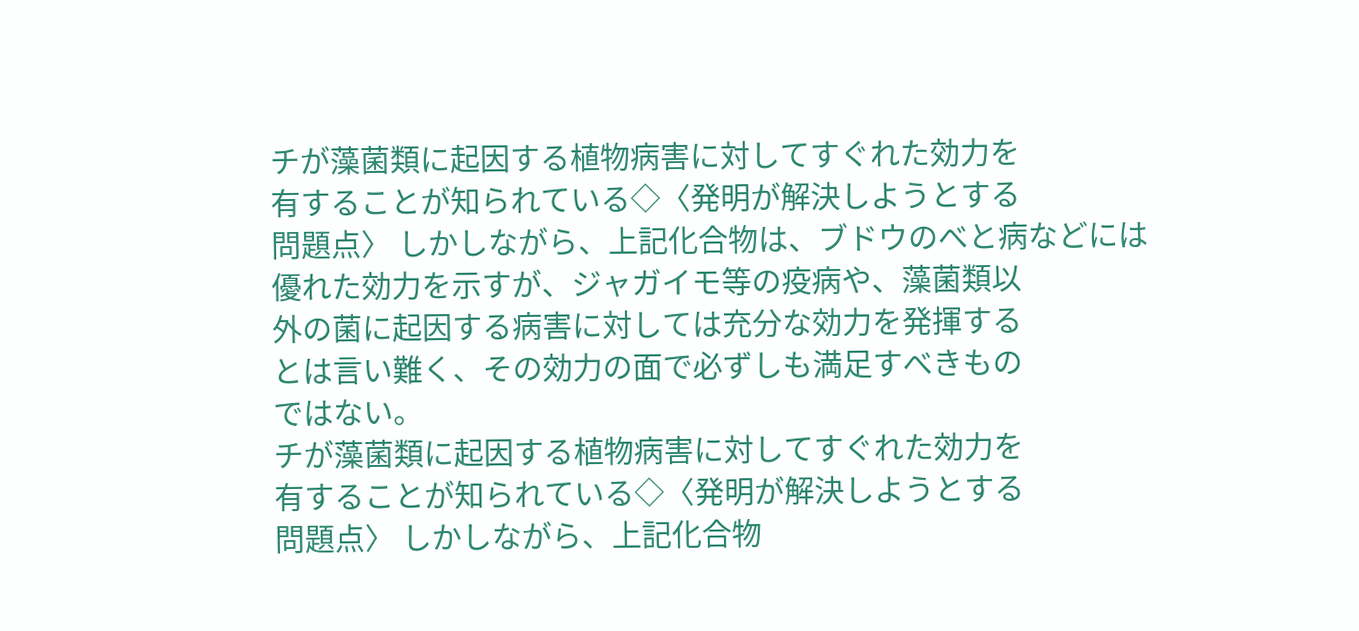チが藻菌類に起因する植物病害に対してすぐれた効力を
有することが知られている◇〈発明が解決しようとする
問題点〉 しかしながら、上記化合物は、ブドウのべと病などには
優れた効力を示すが、ジャガイモ等の疫病や、藻菌類以
外の菌に起因する病害に対しては充分な効力を発揮する
とは言い難く、その効力の面で必ずしも満足すべきもの
ではない。
チが藻菌類に起因する植物病害に対してすぐれた効力を
有することが知られている◇〈発明が解決しようとする
問題点〉 しかしながら、上記化合物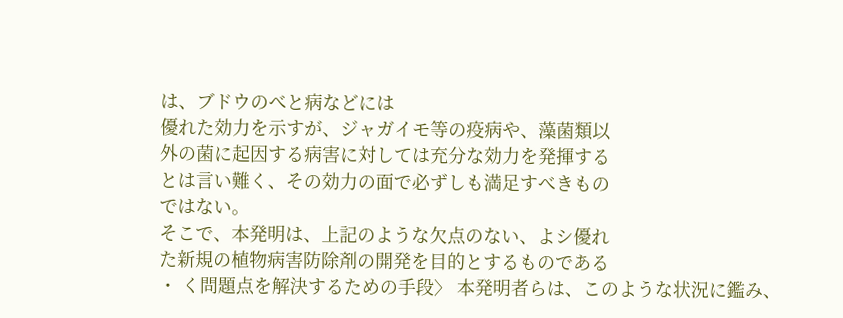は、ブドウのべと病などには
優れた効力を示すが、ジャガイモ等の疫病や、藻菌類以
外の菌に起因する病害に対しては充分な効力を発揮する
とは言い難く、その効力の面で必ずしも満足すべきもの
ではない。
そこで、本発明は、上記のような欠点のない、よシ優れ
た新規の植物病害防除剤の開発を目的とするものである
・ く問題点を解決するための手段〉 本発明者らは、このような状況に鑑み、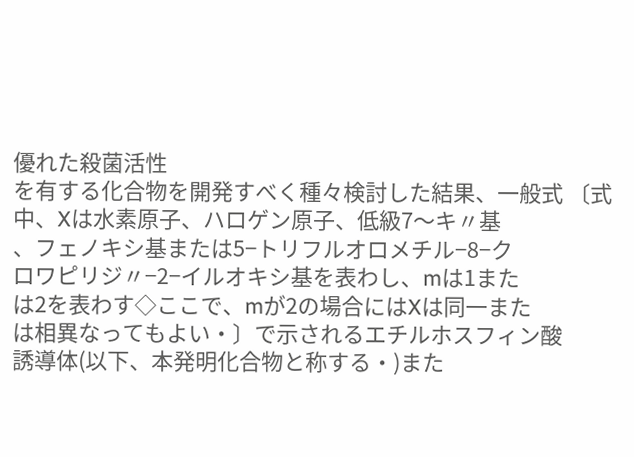優れた殺菌活性
を有する化合物を開発すべく種々検討した結果、一般式 〔式中、Xは水素原子、ハロゲン原子、低級7〜キ〃基
、フェノキシ基または5−トリフルオロメチル−8−ク
ロワピリジ〃−2−イルオキシ基を表わし、mは1また
は2を表わす◇ここで、mが2の場合にはXは同一また
は相異なってもよい・〕で示されるエチルホスフィン酸
誘導体(以下、本発明化合物と称する・)また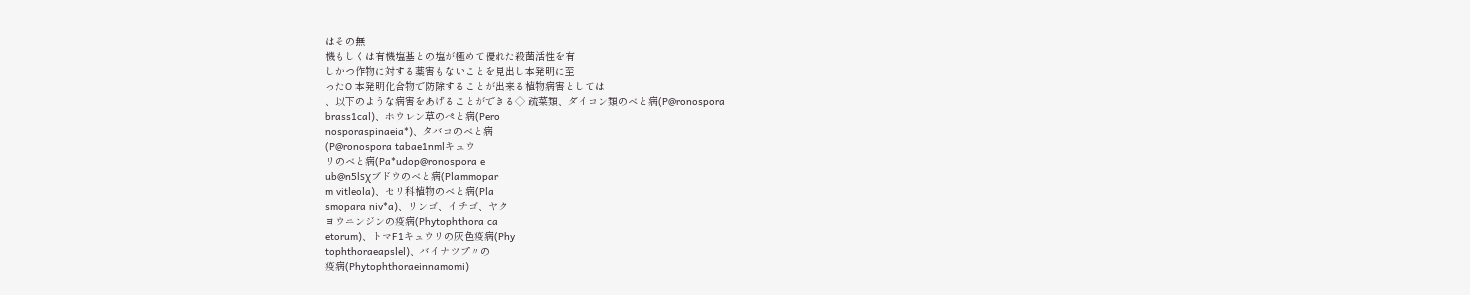はその無
機もしくは有機塩基との塩が極めて優れた殺菌活性を有
しかつ作物に対する薬害もないことを見出し本発明に至
ったO 本発明化合物で防除することが出来る植物病害としては
、以下のような病害をあげることができる◇ 疏菜類、ダイコン類のべと病(P@ronospora
brass1cal)、ホウレン草のぺと病(Pero
nosporaspinaeia*)、タバコのべと病
(P@ronospora tabae1nmlキュウ
リのべと病(Pa*udop@ronospora e
ub@n5lsχブドウのべと病(Plammopar
m vitleola)、セリ科植物のべと病(Pla
smopara niv*a)、リンゴ、イチゴ、ヤク
ヨウニンジンの疫病(Phytophthora ca
etorum)、トマF1キュウリの灰色疫病(Phy
tophthoraeapslel)、バイナツプ〃の
疫病(Phytophthoraeinnamomi)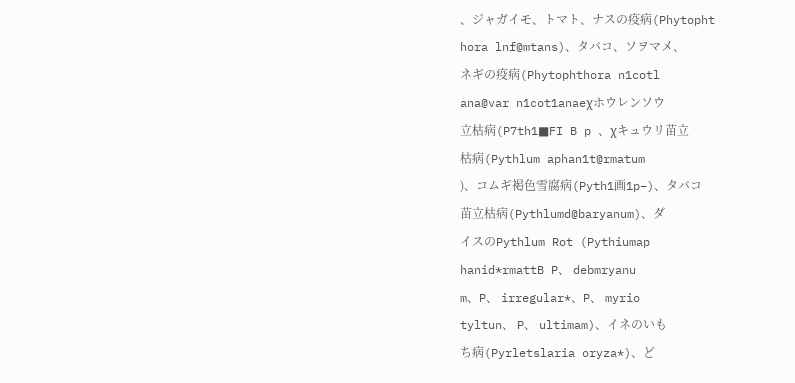、ジャガイモ、トマト、ナスの疫病(Phytopht
hora lnf@mtans)、タバコ、ソヲマメ、
ネギの疫病(Phytophthora n1cotl
ana@var n1cot1anaeχホウレンソウ
立枯病(P7th1■FI B p 、χキュウリ苗立
枯病(Pythlum aphan1t@rmatum
)、コムギ褐色雪腐病(Pyth1画1p−)、タバコ
苗立枯病(Pythlumd@baryanum)、ダ
イスのPythlum Rot (Pythiumap
hanid*rmattB P、 debmryanu
m、P、 irregular*、P、 myrio
tyltun、 P、 ultimam)、イネのいも
ち病(Pyrletslaria oryza*)、ど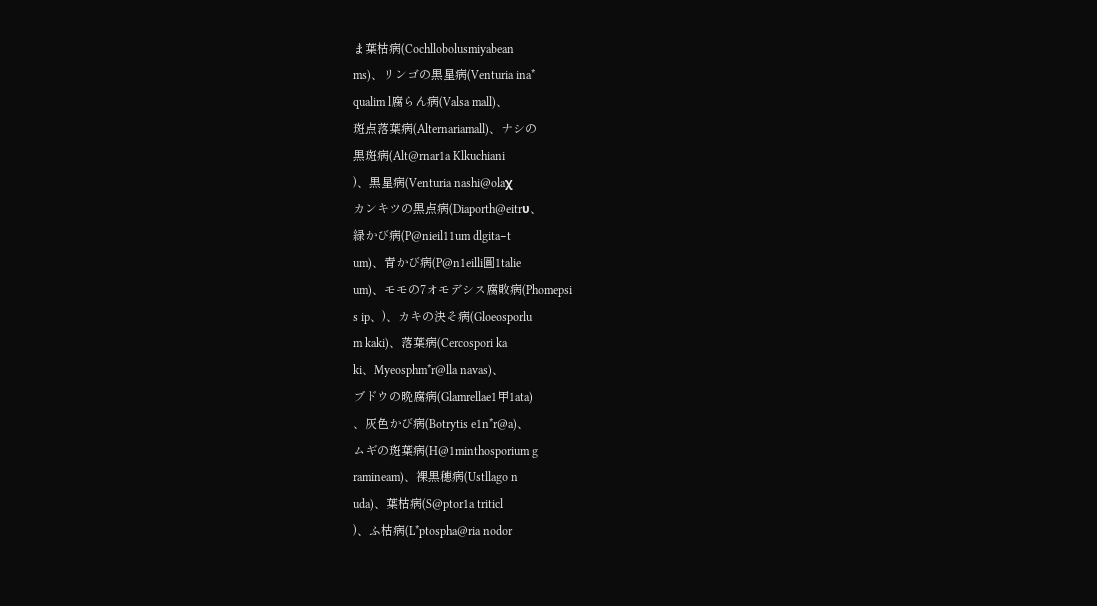ま葉枯病(Cochllobolusmiyabean
ms)、リンゴの黒星病(Venturia ina*
qualim l腐らん病(Valsa mall)、
斑点落葉病(Alternariamall)、ナシの
黒斑病(Alt@rnar1a Klkuchiani
)、黒星病(Venturia nashi@olaχ
カンキツの黒点病(Diaporth@eitrυ、
緑かび病(P@nieil11um dlgita−t
um)、青かび病(P@n1eilli圓1talie
um)、モモの7オモデシス腐敗病(Phomepsi
s ip、)、カキの決そ病(Gloeosporlu
m kaki)、落葉病(Cercospori ka
ki、Myeosphm*r@lla navas)、
ブドウの晩腐病(Glamrellae1甲1ata)
、灰色かび病(Botrytis e1n*r@a)、
ムギの斑葉病(H@1minthosporium g
ramineam)、裸黒穂病(Ustllago n
uda)、葉枯病(S@ptor1a triticl
)、ふ枯病(L*ptospha@ria nodor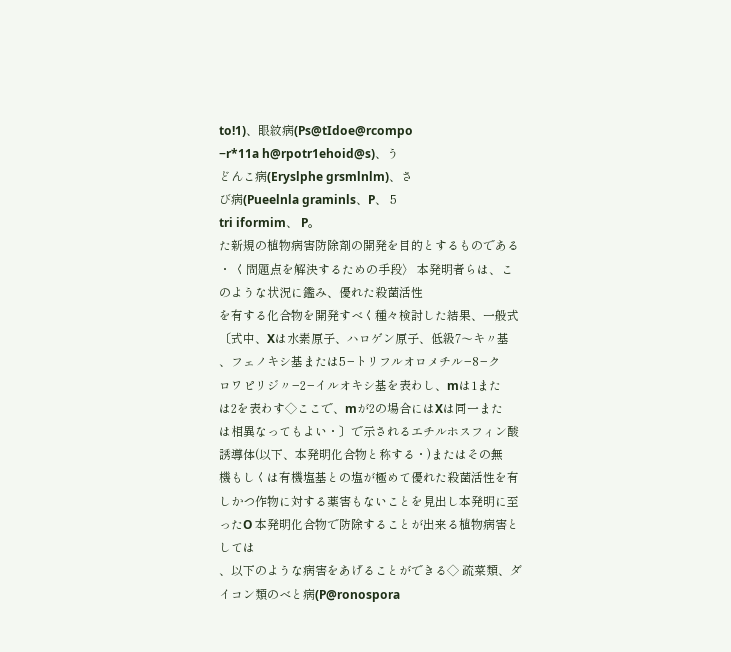to!1)、眼紋病(Ps@tIdoe@rcompo
−r*11a h@rpotr1ehoid@s)、う
どんこ病(Eryslphe grsmlnlm)、さ
び病(Pueelnla graminls、P、 5
tri iformim、 P。
た新規の植物病害防除剤の開発を目的とするものである
・ く問題点を解決するための手段〉 本発明者らは、このような状況に鑑み、優れた殺菌活性
を有する化合物を開発すべく種々検討した結果、一般式 〔式中、Xは水素原子、ハロゲン原子、低級7〜キ〃基
、フェノキシ基または5−トリフルオロメチル−8−ク
ロワピリジ〃−2−イルオキシ基を表わし、mは1また
は2を表わす◇ここで、mが2の場合にはXは同一また
は相異なってもよい・〕で示されるエチルホスフィン酸
誘導体(以下、本発明化合物と称する・)またはその無
機もしくは有機塩基との塩が極めて優れた殺菌活性を有
しかつ作物に対する薬害もないことを見出し本発明に至
ったO 本発明化合物で防除することが出来る植物病害としては
、以下のような病害をあげることができる◇ 疏菜類、ダイコン類のべと病(P@ronospora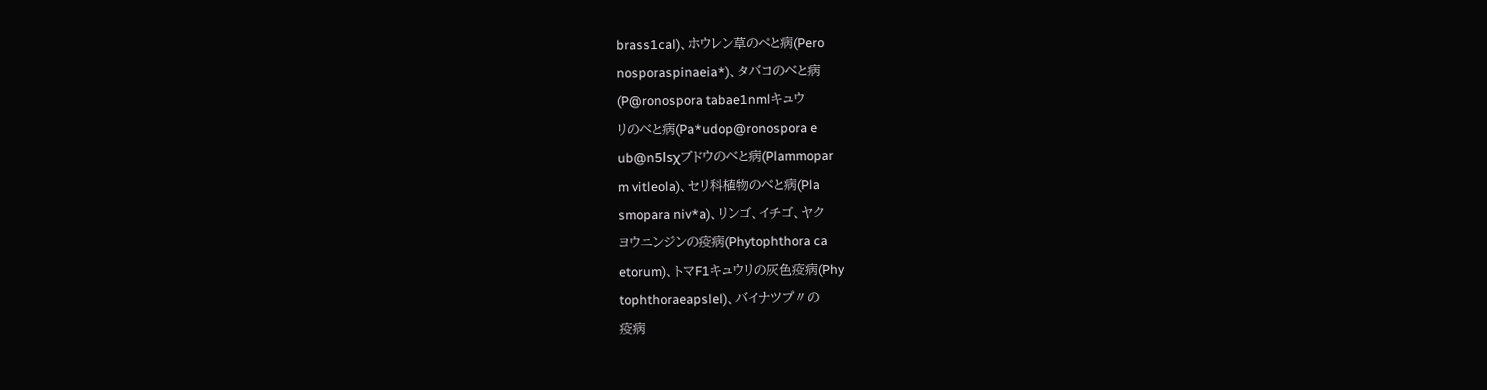brass1cal)、ホウレン草のぺと病(Pero
nosporaspinaeia*)、タバコのべと病
(P@ronospora tabae1nmlキュウ
リのべと病(Pa*udop@ronospora e
ub@n5lsχブドウのべと病(Plammopar
m vitleola)、セリ科植物のべと病(Pla
smopara niv*a)、リンゴ、イチゴ、ヤク
ヨウニンジンの疫病(Phytophthora ca
etorum)、トマF1キュウリの灰色疫病(Phy
tophthoraeapslel)、バイナツプ〃の
疫病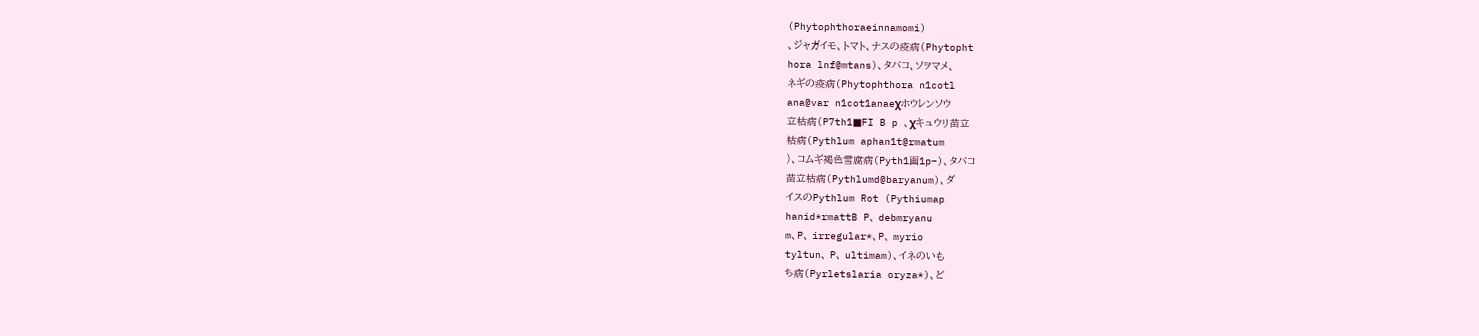(Phytophthoraeinnamomi)
、ジャガイモ、トマト、ナスの疫病(Phytopht
hora lnf@mtans)、タバコ、ソヲマメ、
ネギの疫病(Phytophthora n1cotl
ana@var n1cot1anaeχホウレンソウ
立枯病(P7th1■FI B p 、χキュウリ苗立
枯病(Pythlum aphan1t@rmatum
)、コムギ褐色雪腐病(Pyth1画1p−)、タバコ
苗立枯病(Pythlumd@baryanum)、ダ
イスのPythlum Rot (Pythiumap
hanid*rmattB P、 debmryanu
m、P、 irregular*、P、 myrio
tyltun、 P、 ultimam)、イネのいも
ち病(Pyrletslaria oryza*)、ど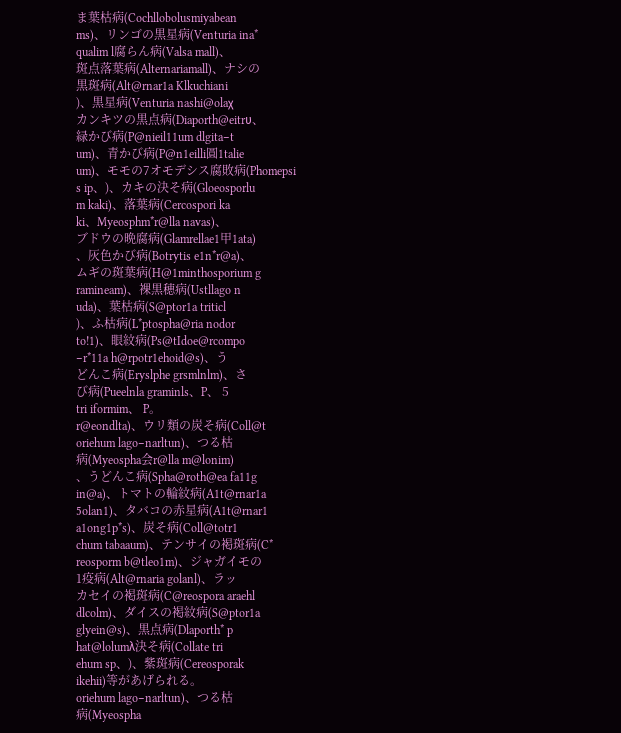ま葉枯病(Cochllobolusmiyabean
ms)、リンゴの黒星病(Venturia ina*
qualim l腐らん病(Valsa mall)、
斑点落葉病(Alternariamall)、ナシの
黒斑病(Alt@rnar1a Klkuchiani
)、黒星病(Venturia nashi@olaχ
カンキツの黒点病(Diaporth@eitrυ、
緑かび病(P@nieil11um dlgita−t
um)、青かび病(P@n1eilli圓1talie
um)、モモの7オモデシス腐敗病(Phomepsi
s ip、)、カキの決そ病(Gloeosporlu
m kaki)、落葉病(Cercospori ka
ki、Myeosphm*r@lla navas)、
ブドウの晩腐病(Glamrellae1甲1ata)
、灰色かび病(Botrytis e1n*r@a)、
ムギの斑葉病(H@1minthosporium g
ramineam)、裸黒穂病(Ustllago n
uda)、葉枯病(S@ptor1a triticl
)、ふ枯病(L*ptospha@ria nodor
to!1)、眼紋病(Ps@tIdoe@rcompo
−r*11a h@rpotr1ehoid@s)、う
どんこ病(Eryslphe grsmlnlm)、さ
び病(Pueelnla graminls、P、 5
tri iformim、 P。
r@eondlta)、ウリ類の炭そ病(Coll@t
oriehum lago−narltun)、つる枯
病(Myeospha会r@lla m@lonim)
、うどんこ病(Spha@roth@ea fa11g
in@a)、トマトの輪紋病(A1t@rnar1a
5olan1)、タバコの赤星病(A1t@rnar1
a1ong1p*s)、炭そ病(Coll@totr1
chum tabaaum)、テンサイの褐斑病(C*
reosporm b@tleo1m)、ジャガイモの
1疫病(Alt@rnaria golanl)、ラッ
カセイの褐斑病(C@reospora araehl
dlcolm)、ダイスの褐紋病(S@ptor1a
glyein@s)、黒点病(Dlaporth* p
hat@lolumλ決そ病(Collate tri
ehum sp、)、紫斑病(Cereosporak
ikehii)等があげられる。
oriehum lago−narltun)、つる枯
病(Myeospha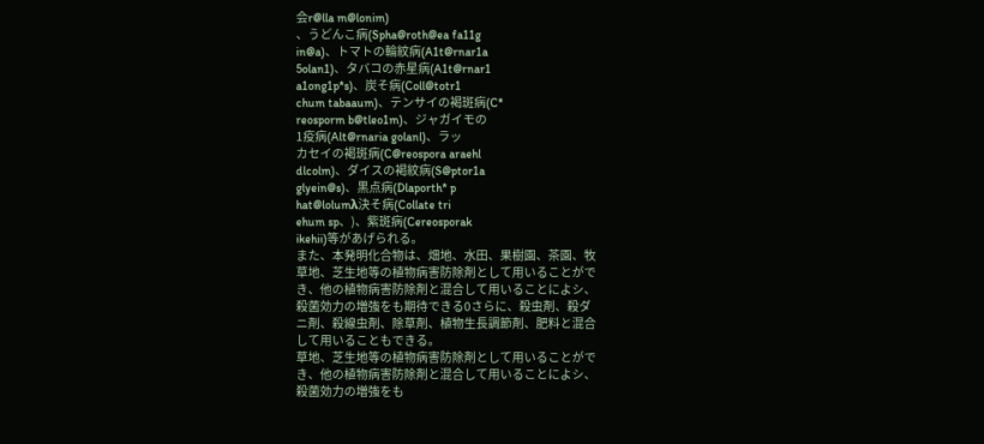会r@lla m@lonim)
、うどんこ病(Spha@roth@ea fa11g
in@a)、トマトの輪紋病(A1t@rnar1a
5olan1)、タバコの赤星病(A1t@rnar1
a1ong1p*s)、炭そ病(Coll@totr1
chum tabaaum)、テンサイの褐斑病(C*
reosporm b@tleo1m)、ジャガイモの
1疫病(Alt@rnaria golanl)、ラッ
カセイの褐斑病(C@reospora araehl
dlcolm)、ダイスの褐紋病(S@ptor1a
glyein@s)、黒点病(Dlaporth* p
hat@lolumλ決そ病(Collate tri
ehum sp、)、紫斑病(Cereosporak
ikehii)等があげられる。
また、本発明化合物は、畑地、水田、果樹園、茶園、牧
草地、芝生地等の植物病害防除剤として用いることがで
き、他の植物病害防除剤と混合して用いることによシ、
殺菌効力の増強をも期待できる0さらに、殺虫剤、殺ダ
ニ剤、殺線虫剤、除草剤、植物生長調節剤、肥料と混合
して用いることもできる。
草地、芝生地等の植物病害防除剤として用いることがで
き、他の植物病害防除剤と混合して用いることによシ、
殺菌効力の増強をも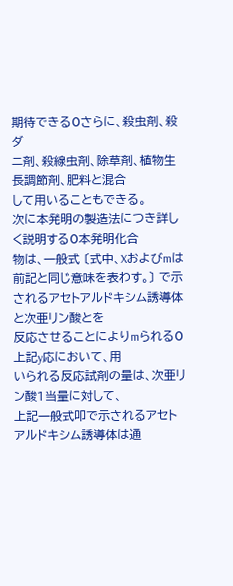期待できる0さらに、殺虫剤、殺ダ
ニ剤、殺線虫剤、除草剤、植物生長調節剤、肥料と混合
して用いることもできる。
次に本発明の製造法につき詳しく説明する0本発明化合
物は、一般式 〔式中、Xおよびmは前記と同じ意味を表わす。〕 で示されるアセトアルドキシム誘導体と次亜リン酸とを
反応させることによりmられる0上記y応において、用
いられる反応試剤の量は、次亜リン酸1当量に対して、
上記一般式叩で示されるアセトアルドキシム誘導体は通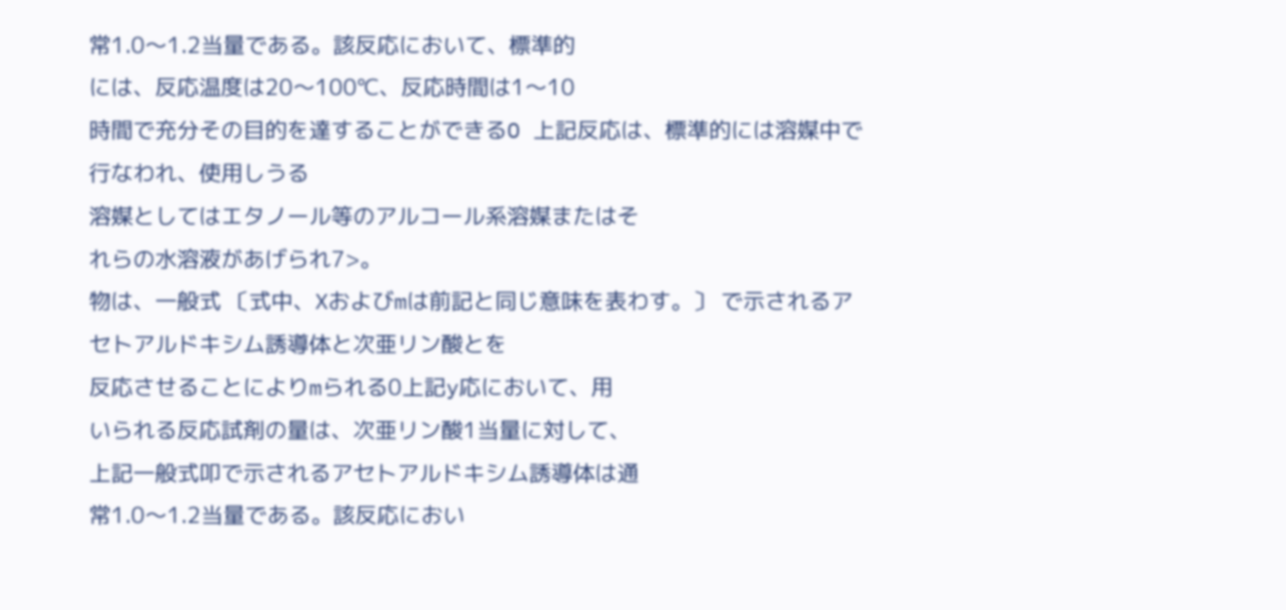常1.0〜1.2当量である。該反応において、標準的
には、反応温度は20〜100℃、反応時間は1〜10
時間で充分その目的を達することができるO 上記反応は、標準的には溶媒中で行なわれ、使用しうる
溶媒としてはエタノール等のアルコール系溶媒またはそ
れらの水溶液があげられ7>。
物は、一般式 〔式中、Xおよびmは前記と同じ意味を表わす。〕 で示されるアセトアルドキシム誘導体と次亜リン酸とを
反応させることによりmられる0上記y応において、用
いられる反応試剤の量は、次亜リン酸1当量に対して、
上記一般式叩で示されるアセトアルドキシム誘導体は通
常1.0〜1.2当量である。該反応におい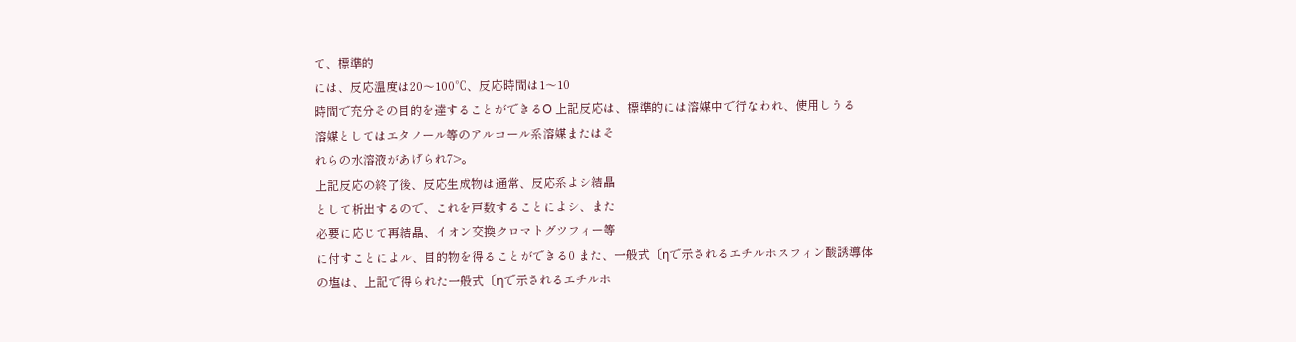て、標準的
には、反応温度は20〜100℃、反応時間は1〜10
時間で充分その目的を達することができるO 上記反応は、標準的には溶媒中で行なわれ、使用しうる
溶媒としてはエタノール等のアルコール系溶媒またはそ
れらの水溶液があげられ7>。
上記反応の終了後、反応生成物は通常、反応系よシ結晶
として析出するので、これを戸数することによシ、また
必要に応じて再結晶、イオン交換クロマトグツフィー等
に付すことによル、目的物を得ることができる0 また、一般式〔ηで示されるエチルホスフィン酸誘導体
の塩は、上記で得られた一般式〔ηで示されるエチルホ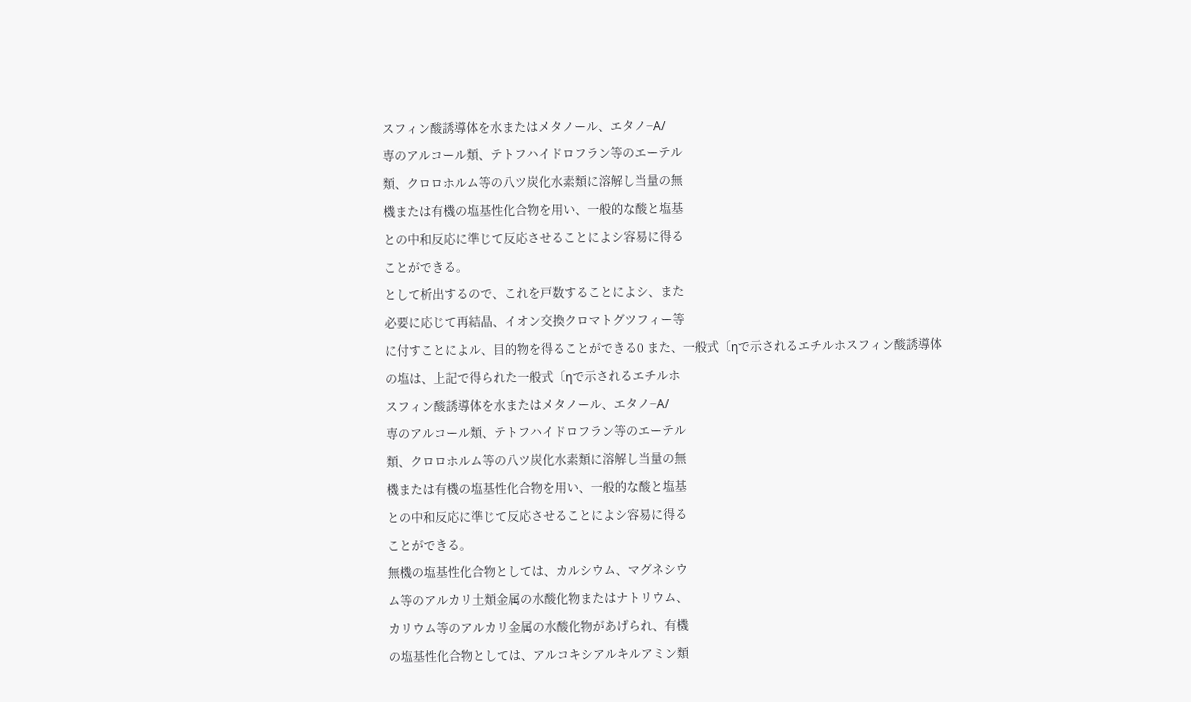スフィン酸誘導体を水またはメタノール、エタノ−A/
専のアルコール類、テトフハイドロフラン等のエーテル
類、クロロホルム等の八ツ炭化水素類に溶解し当量の無
機または有機の塩基性化合物を用い、一般的な酸と塩基
との中和反応に準じて反応させることによシ容易に得る
ことができる。
として析出するので、これを戸数することによシ、また
必要に応じて再結晶、イオン交換クロマトグツフィー等
に付すことによル、目的物を得ることができる0 また、一般式〔ηで示されるエチルホスフィン酸誘導体
の塩は、上記で得られた一般式〔ηで示されるエチルホ
スフィン酸誘導体を水またはメタノール、エタノ−A/
専のアルコール類、テトフハイドロフラン等のエーテル
類、クロロホルム等の八ツ炭化水素類に溶解し当量の無
機または有機の塩基性化合物を用い、一般的な酸と塩基
との中和反応に準じて反応させることによシ容易に得る
ことができる。
無機の塩基性化合物としては、カルシウム、マグネシウ
ム等のアルカリ土類金属の水酸化物またはナトリウム、
カリウム等のアルカリ金属の水酸化物があげられ、有機
の塩基性化合物としては、アルコキシアルキルアミン類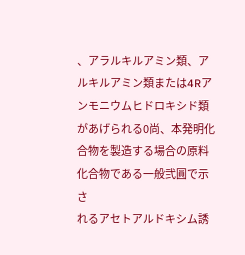、アラルキルアミン類、アルキルアミン類または4Rア
ンモニウムヒドロキシド類があげられる0尚、本発明化
合物を製造する場合の原料化合物である一般弐圓で示さ
れるアセトアルドキシム誘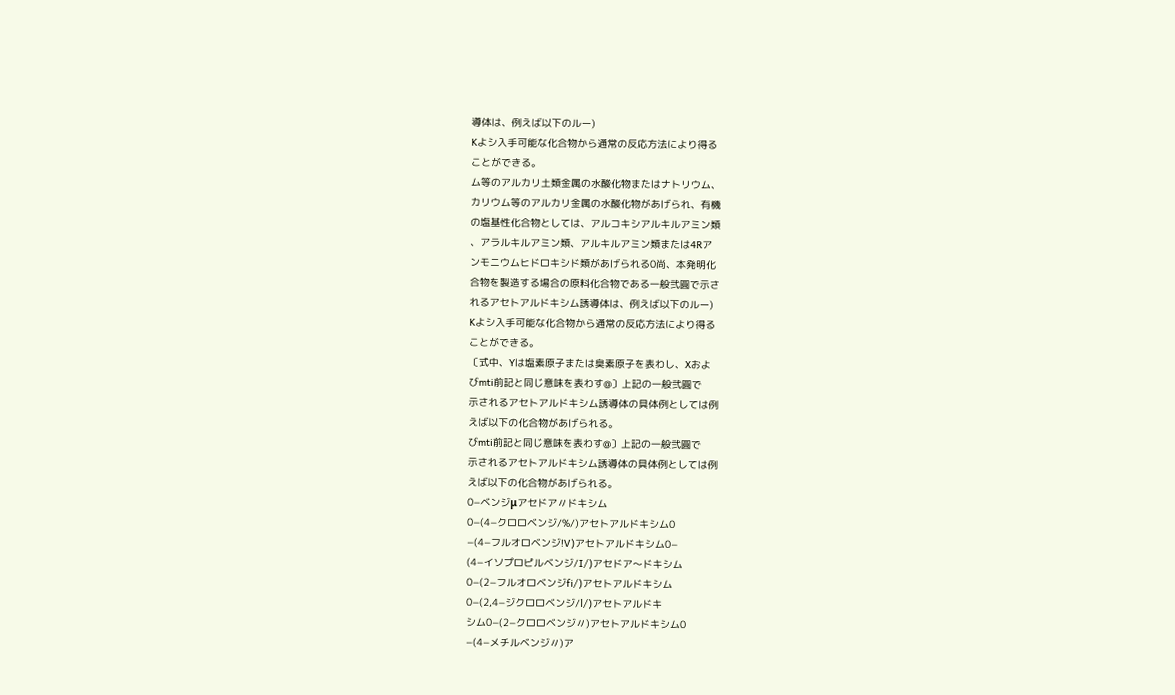導体は、例えば以下のルー)
Kよシ入手可能な化合物から通常の反応方法により得る
ことができる。
ム等のアルカリ土類金属の水酸化物またはナトリウム、
カリウム等のアルカリ金属の水酸化物があげられ、有機
の塩基性化合物としては、アルコキシアルキルアミン類
、アラルキルアミン類、アルキルアミン類または4Rア
ンモニウムヒドロキシド類があげられる0尚、本発明化
合物を製造する場合の原料化合物である一般弐圓で示さ
れるアセトアルドキシム誘導体は、例えば以下のルー)
Kよシ入手可能な化合物から通常の反応方法により得る
ことができる。
〔式中、Yは塩素原子または臭素原子を表わし、Xおよ
びmti前記と同じ意味を表わす@〕上記の一般弐圓で
示されるアセトアルドキシム誘導体の具体例としては例
えば以下の化合物があげられる。
びmti前記と同じ意味を表わす@〕上記の一般弐圓で
示されるアセトアルドキシム誘導体の具体例としては例
えば以下の化合物があげられる。
0−ベンジμアセドア〃ドキシム
0−(4−クロロベンジ/%/)アセトアルドキシム0
−(4−フルオロベンジ!V)アセトアルドキシム0−
(4−イソプロピルベンジ/I/)アセドア〜ドキシム
0−(2−フルオロベンジfi/)アセトアルドキシム
0−(2,4−ジクロロベンジ/l/)アセトアルドキ
シム0−(2−クロロベンジ〃)アセトアルドキシム0
−(4−メチルベンジ〃)ア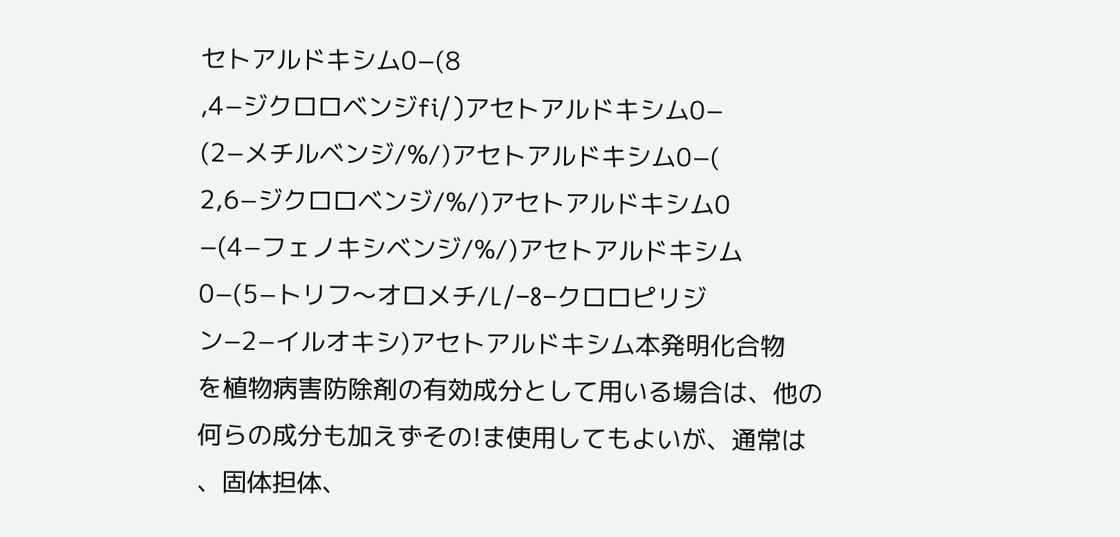セトアルドキシム0−(8
,4−ジクロロベンジfi/)アセトアルドキシム0−
(2−メチルベンジ/%/)アセトアルドキシム0−(
2,6−ジクロロベンジ/%/)アセトアルドキシム0
−(4−フェノキシベンジ/%/)アセトアルドキシム
0−(5−トリフ〜オロメチ/L/−8−クロロピリジ
ン−2−イルオキシ)アセトアルドキシム本発明化合物
を植物病害防除剤の有効成分として用いる場合は、他の
何らの成分も加えずその!ま使用してもよいが、通常は
、固体担体、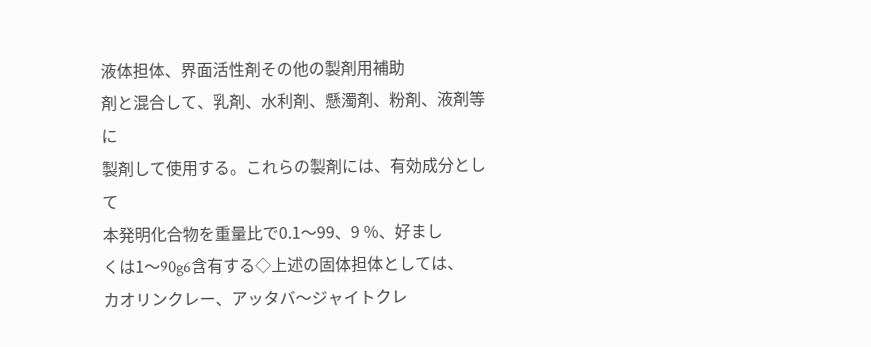液体担体、界面活性剤その他の製剤用補助
剤と混合して、乳剤、水利剤、懸濁剤、粉剤、液剤等に
製剤して使用する。これらの製剤には、有効成分として
本発明化合物を重量比で0.1〜99、9 %、好まし
くは1〜90g6含有する◇上述の固体担体としては、
カオリンクレー、アッタバ〜ジャイトクレ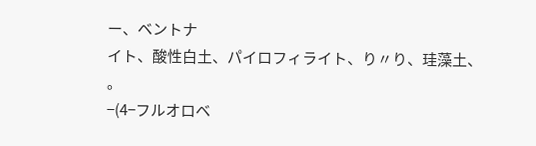ー、ベントナ
イト、酸性白土、パイロフィライト、り〃り、珪藻土、
。
−(4−フルオロベ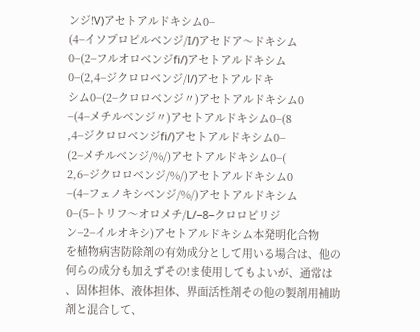ンジ!V)アセトアルドキシム0−
(4−イソプロピルベンジ/I/)アセドア〜ドキシム
0−(2−フルオロベンジfi/)アセトアルドキシム
0−(2,4−ジクロロベンジ/l/)アセトアルドキ
シム0−(2−クロロベンジ〃)アセトアルドキシム0
−(4−メチルベンジ〃)アセトアルドキシム0−(8
,4−ジクロロベンジfi/)アセトアルドキシム0−
(2−メチルベンジ/%/)アセトアルドキシム0−(
2,6−ジクロロベンジ/%/)アセトアルドキシム0
−(4−フェノキシベンジ/%/)アセトアルドキシム
0−(5−トリフ〜オロメチ/L/−8−クロロピリジ
ン−2−イルオキシ)アセトアルドキシム本発明化合物
を植物病害防除剤の有効成分として用いる場合は、他の
何らの成分も加えずその!ま使用してもよいが、通常は
、固体担体、液体担体、界面活性剤その他の製剤用補助
剤と混合して、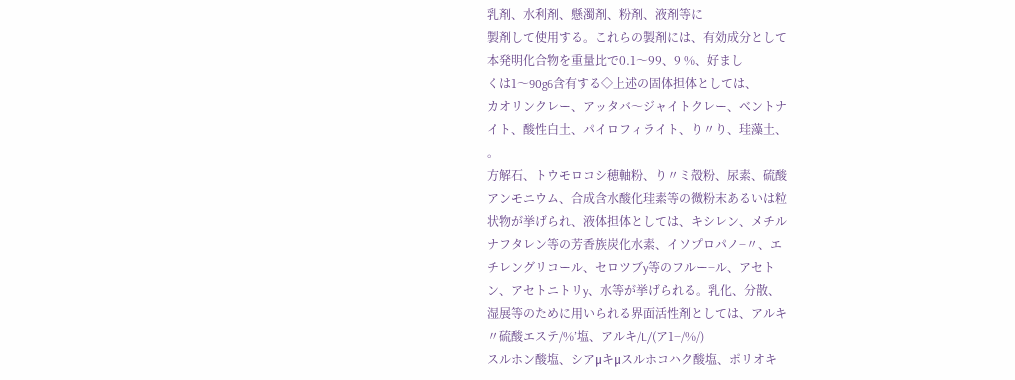乳剤、水利剤、懸濁剤、粉剤、液剤等に
製剤して使用する。これらの製剤には、有効成分として
本発明化合物を重量比で0.1〜99、9 %、好まし
くは1〜90g6含有する◇上述の固体担体としては、
カオリンクレー、アッタバ〜ジャイトクレー、ベントナ
イト、酸性白土、パイロフィライト、り〃り、珪藻土、
。
方解石、トウモロコシ穂軸粉、り〃ミ殻粉、尿素、硫酸
アンモニウム、合成含水酸化珪素等の微粉末あるいは粒
状物が挙げられ、液体担体としては、キシレン、メチル
ナフタレン等の芳香族炭化水素、イソプロパノ−〃、エ
チレングリコール、セロツブy等のフルー−ル、アセト
ン、アセトニトリy、水等が挙げられる。乳化、分散、
湿展等のために用いられる界面活性剤としては、アルキ
〃硫酸エステ/%’塩、アルキ/L/(ア1−/%/)
スルホン酸塩、シアμキμスルホコハク酸塩、ポリオキ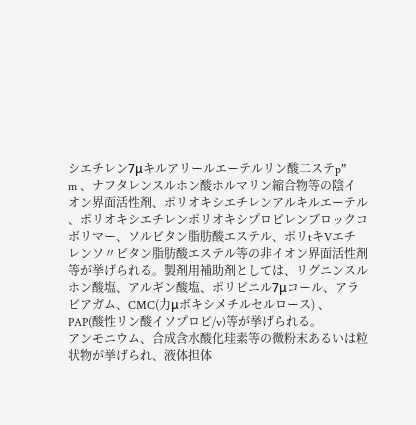シエチレン7μキルアリールエーテルリン酸二ステp”
m 、ナフタレンスルホン酸ホルマリン縮合物等の陰イ
オン界面活性剤、ポリオキシエチレンアルキルエーテル
、ポリオキシエチレンポリオキシプロピレンブロックコ
ボリマー、ソルビタン脂肪酸エステル、ポリtキVエチ
レンソ〃ビタン脂肪酸エステル等の非イオン界面活性剤
等が挙げられる。製剤用補助剤としては、リグニンスル
ホン酸塩、アルギン酸塩、ポリビニル7μコール、アラ
ビアガム、CMC(力μボキシメチルセルロース) 、
PAP(酸性リン酸イソプロピ/v)等が挙げられる。
アンモニウム、合成含水酸化珪素等の微粉末あるいは粒
状物が挙げられ、液体担体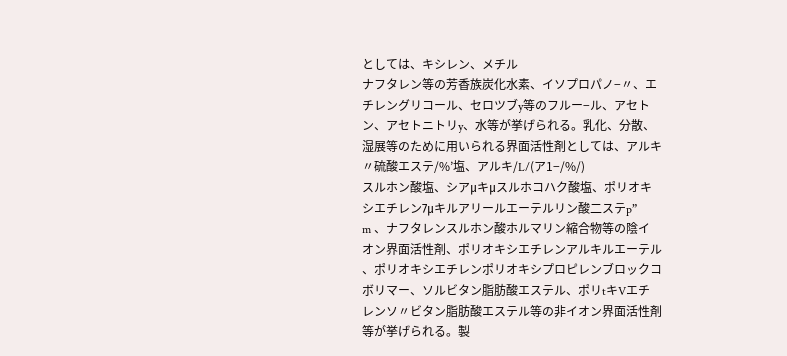としては、キシレン、メチル
ナフタレン等の芳香族炭化水素、イソプロパノ−〃、エ
チレングリコール、セロツブy等のフルー−ル、アセト
ン、アセトニトリy、水等が挙げられる。乳化、分散、
湿展等のために用いられる界面活性剤としては、アルキ
〃硫酸エステ/%’塩、アルキ/L/(ア1−/%/)
スルホン酸塩、シアμキμスルホコハク酸塩、ポリオキ
シエチレン7μキルアリールエーテルリン酸二ステp”
m 、ナフタレンスルホン酸ホルマリン縮合物等の陰イ
オン界面活性剤、ポリオキシエチレンアルキルエーテル
、ポリオキシエチレンポリオキシプロピレンブロックコ
ボリマー、ソルビタン脂肪酸エステル、ポリtキVエチ
レンソ〃ビタン脂肪酸エステル等の非イオン界面活性剤
等が挙げられる。製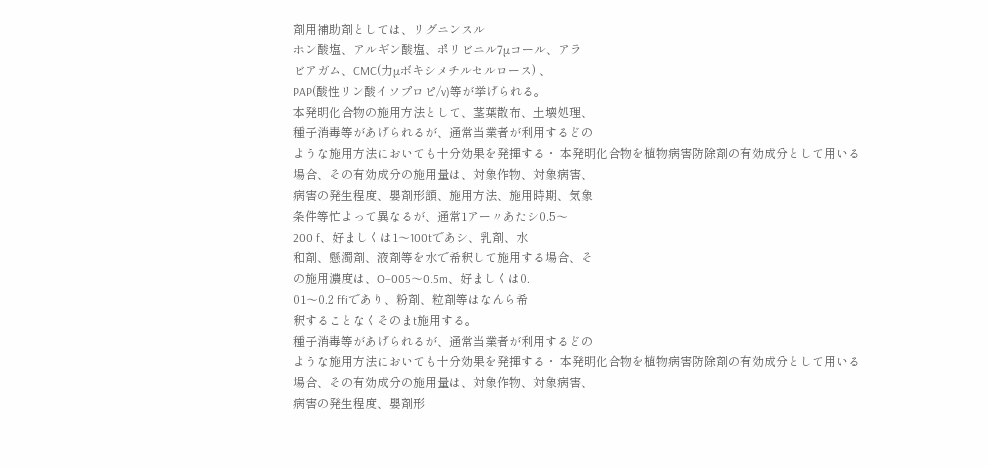剤用補助剤としては、リグニンスル
ホン酸塩、アルギン酸塩、ポリビニル7μコール、アラ
ビアガム、CMC(力μボキシメチルセルロース) 、
PAP(酸性リン酸イソプロピ/v)等が挙げられる。
本発明化合物の施用方法として、茎葉散布、土壊処理、
種子消毒等があげられるが、通常当業者が利用するどの
ような施用方法においても十分効果を発揮する・ 本発明化合物を植物病害防除剤の有効成分として用いる
場合、その有効成分の施用量は、対象作物、対象病害、
病害の発生程度、嬰剤形頷、施用方法、施用時期、気象
条件等忙よって異なるが、通常1アー〃あたシ0.5〜
200 f、好ましくは1〜100tであシ、乳剤、水
和剤、懸濁剤、液剤等を水で希釈して施用する場合、そ
の施用濃度は、O−005〜0.5m、好ましくは0.
01〜0.2 ffiであり、粉剤、粒剤等はなんら希
釈することなくそのまt施用する。
種子消毒等があげられるが、通常当業者が利用するどの
ような施用方法においても十分効果を発揮する・ 本発明化合物を植物病害防除剤の有効成分として用いる
場合、その有効成分の施用量は、対象作物、対象病害、
病害の発生程度、嬰剤形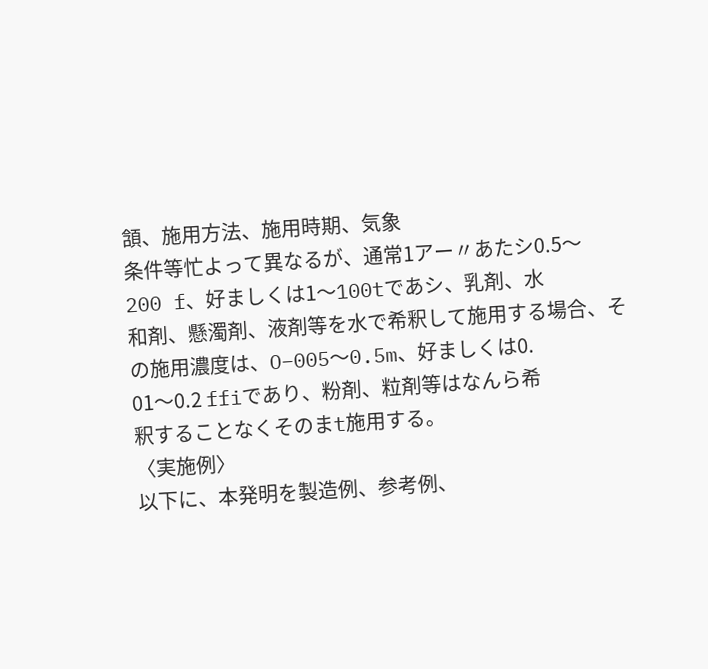頷、施用方法、施用時期、気象
条件等忙よって異なるが、通常1アー〃あたシ0.5〜
200 f、好ましくは1〜100tであシ、乳剤、水
和剤、懸濁剤、液剤等を水で希釈して施用する場合、そ
の施用濃度は、O−005〜0.5m、好ましくは0.
01〜0.2 ffiであり、粉剤、粒剤等はなんら希
釈することなくそのまt施用する。
〈実施例〉
以下に、本発明を製造例、参考例、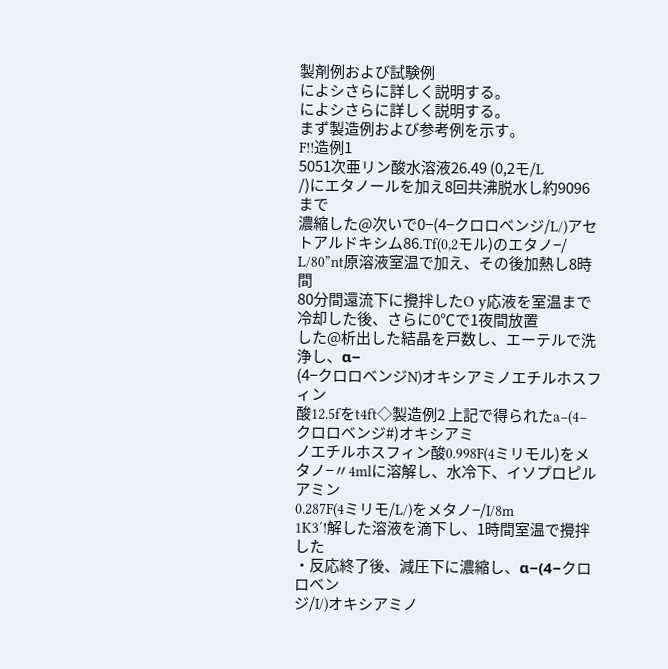製剤例および試験例
によシさらに詳しく説明する。
によシさらに詳しく説明する。
まず製造例および参考例を示す。
F!!造例1
5051次亜リン酸水溶液26.49 (0,2モ/L
/)にエタノールを加え8回共沸脱水し約9096まで
濃縮した@次いで0−(4−クロロベンジ/L/)アセ
トアルドキシム86.Tf(0,2モル)のエタノ−/
L/80”nt原溶液室温で加え、その後加熱し8時間
80分間還流下に攪拌したO y応液を室温まで冷却した後、さらに0℃で1夜間放置
した@析出した結晶を戸数し、エーテルで洗浄し、α−
(4−クロロベンジN)オキシアミノエチルホスフィン
酸12.5fをt4ft◇製造例2 上記で得られたa−(4−クロロベンジ#)オキシアミ
ノエチルホスフィン酸0.998F(4ミリモル)をメ
タノ−〃4mlに溶解し、水冷下、イソプロピルアミン
0.287F(4ミリモ/L/)をメタノ−/I/8m
1K3′!解した溶液を滴下し、1時間室温で攪拌した
・反応終了後、減圧下に濃縮し、α−(4−クロロベン
ジ/I/)オキシアミノ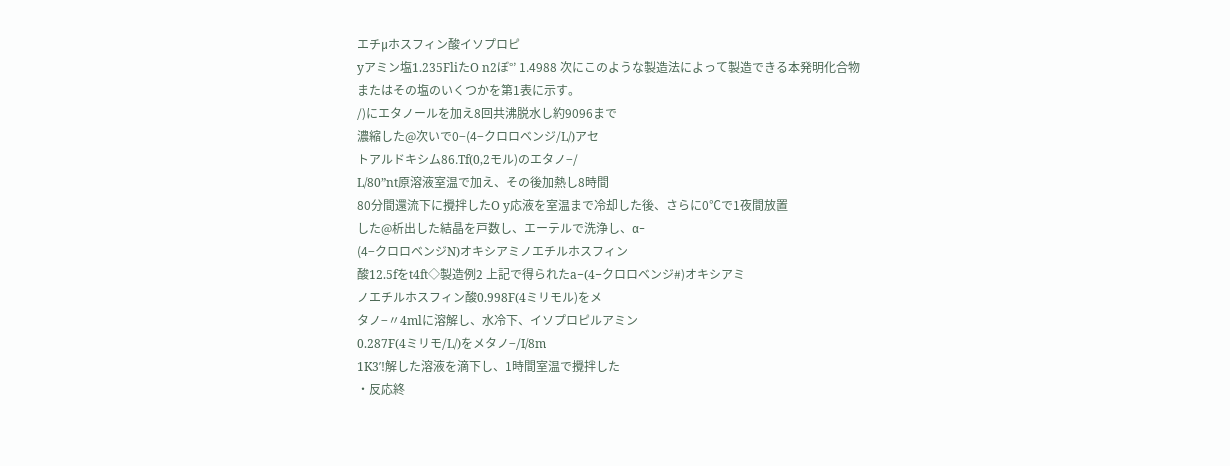エチμホスフィン酸イソプロピ
yアミン塩1.235FliたO n2ぼ°’ 1.4988 次にこのような製造法によって製造できる本発明化合物
またはその塩のいくつかを第1表に示す。
/)にエタノールを加え8回共沸脱水し約9096まで
濃縮した@次いで0−(4−クロロベンジ/L/)アセ
トアルドキシム86.Tf(0,2モル)のエタノ−/
L/80”nt原溶液室温で加え、その後加熱し8時間
80分間還流下に攪拌したO y応液を室温まで冷却した後、さらに0℃で1夜間放置
した@析出した結晶を戸数し、エーテルで洗浄し、α−
(4−クロロベンジN)オキシアミノエチルホスフィン
酸12.5fをt4ft◇製造例2 上記で得られたa−(4−クロロベンジ#)オキシアミ
ノエチルホスフィン酸0.998F(4ミリモル)をメ
タノ−〃4mlに溶解し、水冷下、イソプロピルアミン
0.287F(4ミリモ/L/)をメタノ−/I/8m
1K3′!解した溶液を滴下し、1時間室温で攪拌した
・反応終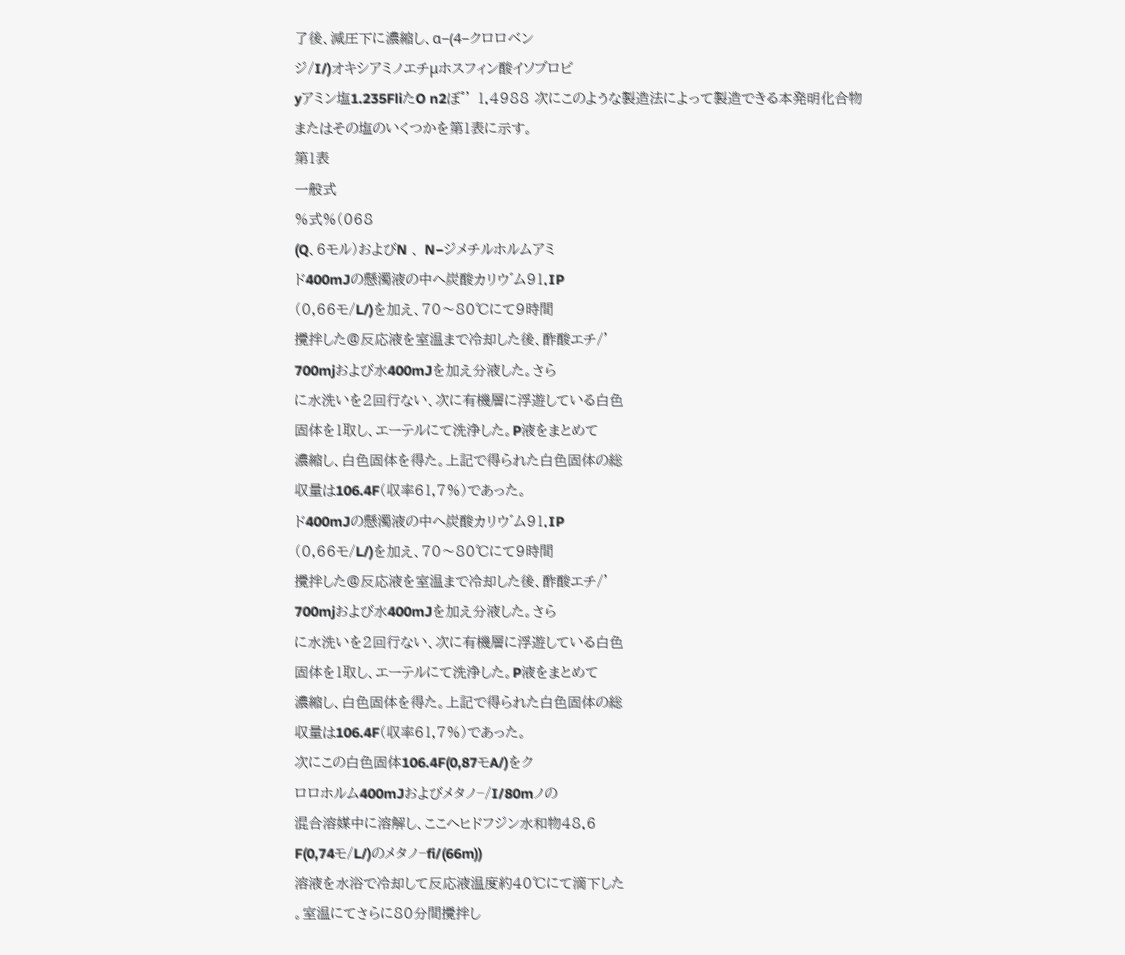了後、減圧下に濃縮し、α−(4−クロロベン
ジ/I/)オキシアミノエチμホスフィン酸イソプロピ
yアミン塩1.235FliたO n2ぼ°’ 1.4988 次にこのような製造法によって製造できる本発明化合物
またはその塩のいくつかを第1表に示す。
第1表
一般式
%式%(068
(Q、6モル)およびN 、 N−ジメチルホルムアミ
ド400mJの懸濁液の中へ炭酸カリウ゛ム91.IP
(0,66モ/L/)を加え、70〜80℃にて9時間
攪拌した@反応液を室温まで冷却した後、酢酸エチ/’
700mjおよび水400mJを加え分液した。さら
に水洗いを2回行ない、次に有機層に浮遊している白色
固体を1取し、エーテルにて洗浄した。P液をまとめて
濃縮し、白色固体を得た。上記で得られた白色固体の総
収量は106.4F(収率61,7%)であった。
ド400mJの懸濁液の中へ炭酸カリウ゛ム91.IP
(0,66モ/L/)を加え、70〜80℃にて9時間
攪拌した@反応液を室温まで冷却した後、酢酸エチ/’
700mjおよび水400mJを加え分液した。さら
に水洗いを2回行ない、次に有機層に浮遊している白色
固体を1取し、エーテルにて洗浄した。P液をまとめて
濃縮し、白色固体を得た。上記で得られた白色固体の総
収量は106.4F(収率61,7%)であった。
次にこの白色固体106.4F(0,87モA/)をク
ロロホルム400mJおよびメタノ−/I/80mノの
混合溶媒中に溶解し、ここへヒドフジン水和物48.6
F(0,74モ/L/)のメタノ−fi/(66m))
溶液を水浴で冷却して反応液温度約40℃にて滴下した
。室温にてさらに80分間攪拌し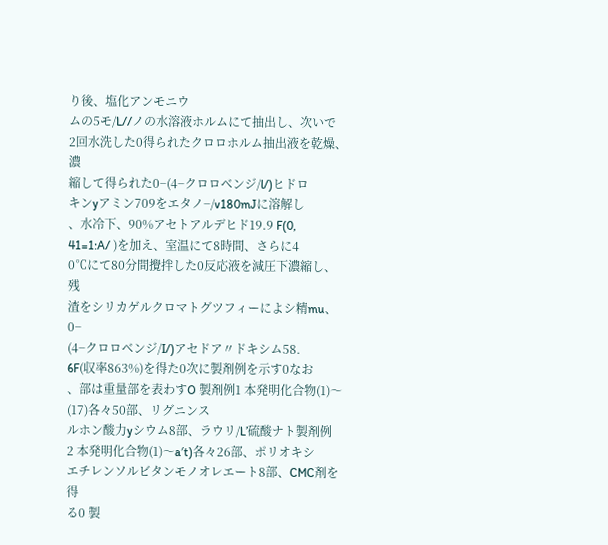り後、塩化アンモニウ
ムの5モ/L//ノの水溶液ホルムにて抽出し、次いで
2回水洗した0得られたクロロホルム抽出液を乾燥、濃
縮して得られた0−(4−クロロベンジ/l/)ヒドロ
キンyアミン709をエタノ−/v180mJに溶解し
、水冷下、90%アセトアルデヒド19.9 F(0,
41=1:A/ )を加え、室温にて8時間、さらに4
0℃にて80分間攪拌した0反応液を減圧下濃縮し、残
渣をシリカゲルクロマトグツフィーによシ精mu、0−
(4−クロロベンジ/I/)アセドア〃ドキシム58.
6F(収率863%)を得た0次に製剤例を示す0なお
、部は重量部を表わすO 製剤例1 本発明化合物(1)〜(17)各々50部、リグニンス
ルホン酸力yシウム8部、ラウリ/L’硫酸ナト製剤例
2 本発明化合物(1)〜a′t)各々26部、ポリオキシ
エチレンソルビタンモノオレエート8部、CMC剤を得
る0 製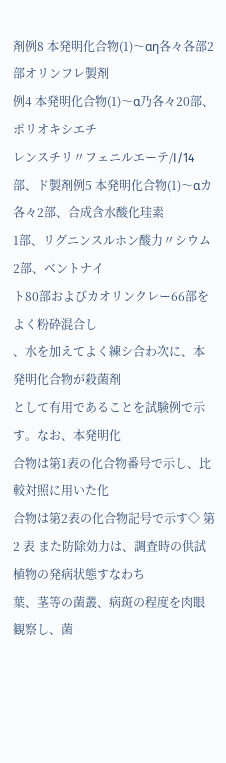剤例8 本発明化合物(1)〜αη各々各部2部オリンフレ製剤
例4 本発明化合物(1)〜α乃各々20部、ポリオキシエチ
レンスチリ〃フェニルエーテ/I/14部、ド製剤例5 本発明化合物(1)〜αカ各々2部、合成含水酸化珪素
1部、リグニンスルホン酸力〃シウム2部、ベントナイ
ト80部およびカオリンクレー66部をよく粉砕混合し
、水を加えてよく練シ合わ次に、本発明化合物が殺菌剤
として有用であることを試験例で示す。なお、本発明化
合物は第1表の化合物番号で示し、比較対照に用いた化
合物は第2表の化合物記号で示す◇ 第 2 表 また防除効力は、調査時の供試植物の発病状態すなわち
葉、茎等の菌叢、病斑の程度を肉眼観察し、菌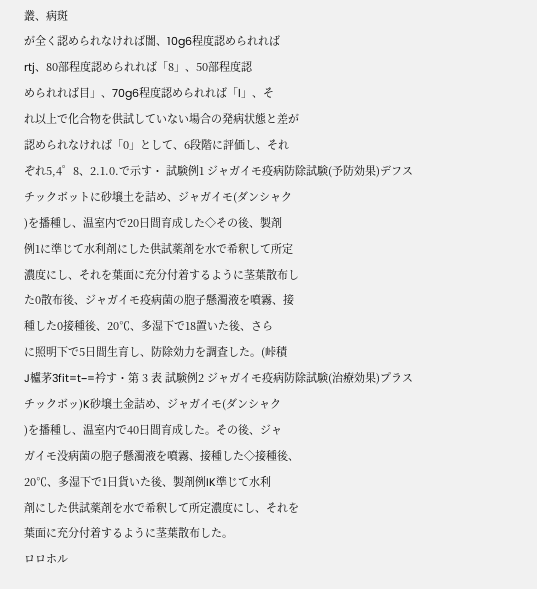叢、病斑
が全く認められなければ闇、10g6程度認められれば
rtj、80部程度認められれば「8」、50部程度認
められれば目」、70g6程度認められれば「l」、そ
れ以上で化合物を供試していない場合の発病状態と差が
認められなければ「0」として、6段階に評価し、それ
ぞれ5,4゜8、2.1.0.で示す・ 試験例1 ジャガイモ疫病防除試験(予防効果)デフス
チックボットに砂壌土を詰め、ジャガイモ(ダンシャク
)を播種し、温室内で20日間育成した◇その後、製剤
例1に準じて水利剤にした供試薬剤を水で希釈して所定
濃度にし、それを葉面に充分付着するように茎葉散布し
た0散布後、ジャガイモ疫病菌の胞子懸濁液を噴霧、接
種した0接種後、20℃、多湿下で18置いた後、さら
に照明下で5日間生育し、防除効力を調査した。(峠積
J櫨茅3fit=t−=衿す・第 3 表 試験例2 ジャガイモ疫病防除試験(治療効果)プラス
チックボッ)K砂壌土金詰め、ジャガイモ(ダンシャク
)を播種し、温室内で40日間育成した。その後、ジャ
ガイモ没病菌の胞子懸濁液を噴霧、接種した◇接種後、
20℃、多湿下で1日貨いた後、製剤例IK準じて水利
剤にした供試薬剤を水で希釈して所定濃度にし、それを
葉面に充分付着するように茎葉散布した。
ロロホル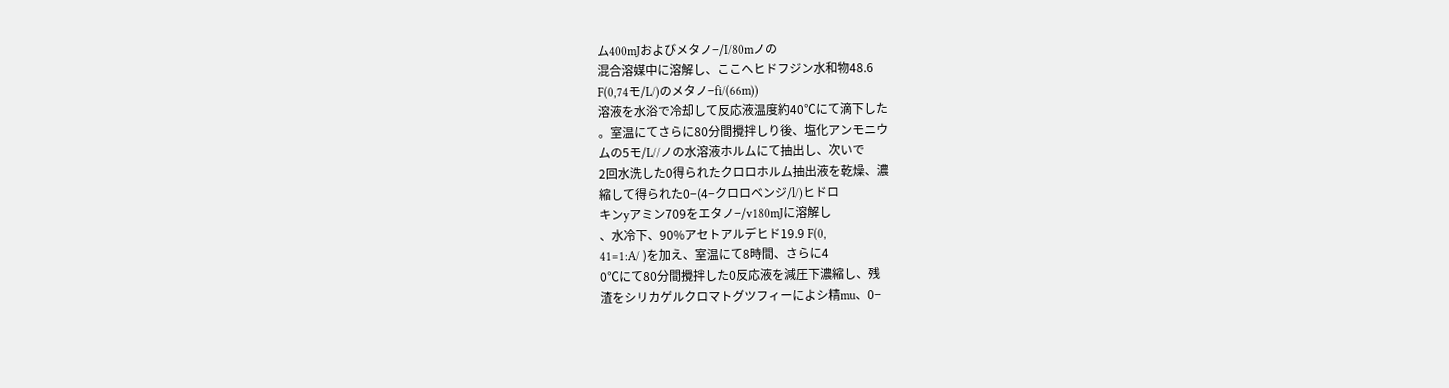ム400mJおよびメタノ−/I/80mノの
混合溶媒中に溶解し、ここへヒドフジン水和物48.6
F(0,74モ/L/)のメタノ−fi/(66m))
溶液を水浴で冷却して反応液温度約40℃にて滴下した
。室温にてさらに80分間攪拌しり後、塩化アンモニウ
ムの5モ/L//ノの水溶液ホルムにて抽出し、次いで
2回水洗した0得られたクロロホルム抽出液を乾燥、濃
縮して得られた0−(4−クロロベンジ/l/)ヒドロ
キンyアミン709をエタノ−/v180mJに溶解し
、水冷下、90%アセトアルデヒド19.9 F(0,
41=1:A/ )を加え、室温にて8時間、さらに4
0℃にて80分間攪拌した0反応液を減圧下濃縮し、残
渣をシリカゲルクロマトグツフィーによシ精mu、0−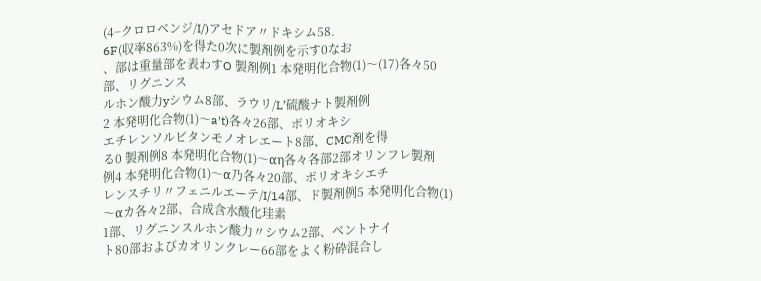(4−クロロベンジ/I/)アセドア〃ドキシム58.
6F(収率863%)を得た0次に製剤例を示す0なお
、部は重量部を表わすO 製剤例1 本発明化合物(1)〜(17)各々50部、リグニンス
ルホン酸力yシウム8部、ラウリ/L’硫酸ナト製剤例
2 本発明化合物(1)〜a′t)各々26部、ポリオキシ
エチレンソルビタンモノオレエート8部、CMC剤を得
る0 製剤例8 本発明化合物(1)〜αη各々各部2部オリンフレ製剤
例4 本発明化合物(1)〜α乃各々20部、ポリオキシエチ
レンスチリ〃フェニルエーテ/I/14部、ド製剤例5 本発明化合物(1)〜αカ各々2部、合成含水酸化珪素
1部、リグニンスルホン酸力〃シウム2部、ベントナイ
ト80部およびカオリンクレー66部をよく粉砕混合し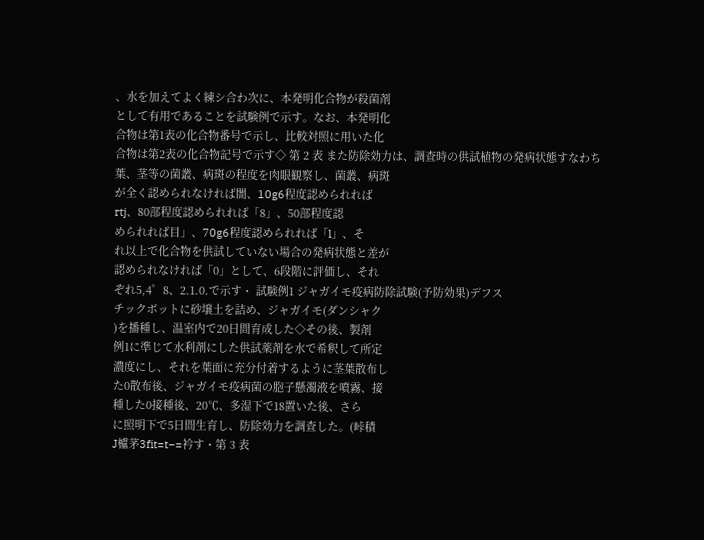、水を加えてよく練シ合わ次に、本発明化合物が殺菌剤
として有用であることを試験例で示す。なお、本発明化
合物は第1表の化合物番号で示し、比較対照に用いた化
合物は第2表の化合物記号で示す◇ 第 2 表 また防除効力は、調査時の供試植物の発病状態すなわち
葉、茎等の菌叢、病斑の程度を肉眼観察し、菌叢、病斑
が全く認められなければ闇、10g6程度認められれば
rtj、80部程度認められれば「8」、50部程度認
められれば目」、70g6程度認められれば「l」、そ
れ以上で化合物を供試していない場合の発病状態と差が
認められなければ「0」として、6段階に評価し、それ
ぞれ5,4゜8、2.1.0.で示す・ 試験例1 ジャガイモ疫病防除試験(予防効果)デフス
チックボットに砂壌土を詰め、ジャガイモ(ダンシャク
)を播種し、温室内で20日間育成した◇その後、製剤
例1に準じて水利剤にした供試薬剤を水で希釈して所定
濃度にし、それを葉面に充分付着するように茎葉散布し
た0散布後、ジャガイモ疫病菌の胞子懸濁液を噴霧、接
種した0接種後、20℃、多湿下で18置いた後、さら
に照明下で5日間生育し、防除効力を調査した。(峠積
J櫨茅3fit=t−=衿す・第 3 表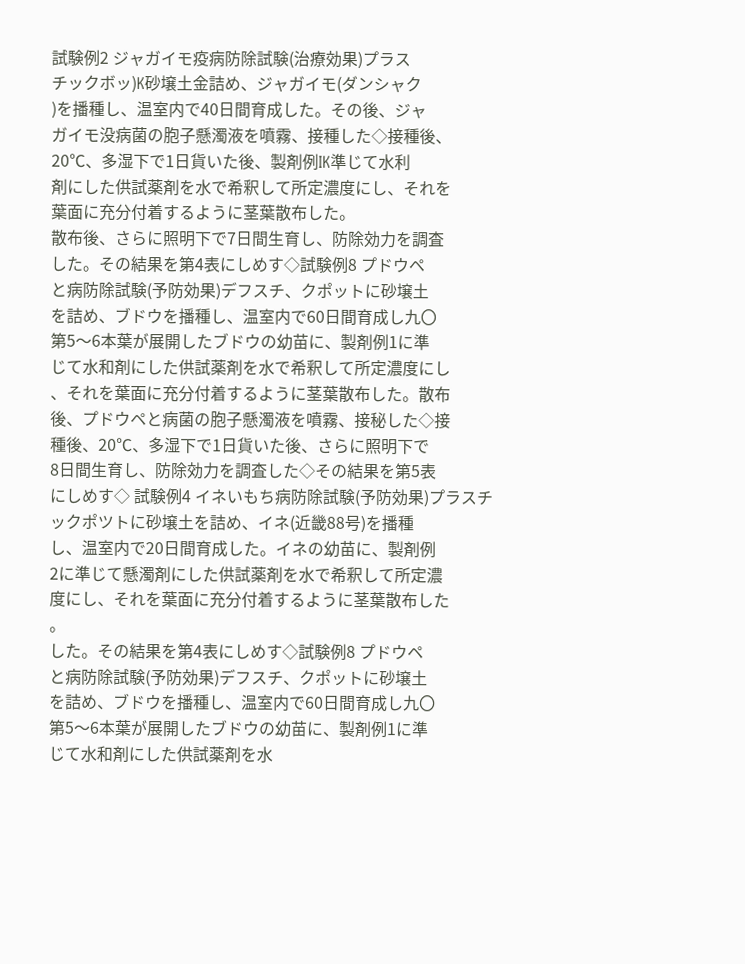試験例2 ジャガイモ疫病防除試験(治療効果)プラス
チックボッ)K砂壌土金詰め、ジャガイモ(ダンシャク
)を播種し、温室内で40日間育成した。その後、ジャ
ガイモ没病菌の胞子懸濁液を噴霧、接種した◇接種後、
20℃、多湿下で1日貨いた後、製剤例IK準じて水利
剤にした供試薬剤を水で希釈して所定濃度にし、それを
葉面に充分付着するように茎葉散布した。
散布後、さらに照明下で7日間生育し、防除効力を調査
した。その結果を第4表にしめす◇試験例8 プドウペ
と病防除試験(予防効果)デフスチ、クポットに砂壌土
を詰め、ブドウを播種し、温室内で60日間育成し九〇
第5〜6本葉が展開したブドウの幼苗に、製剤例1に準
じて水和剤にした供試薬剤を水で希釈して所定濃度にし
、それを葉面に充分付着するように茎葉散布した。散布
後、プドウペと病菌の胞子懸濁液を噴霧、接秘した◇接
種後、20℃、多湿下で1日貨いた後、さらに照明下で
8日間生育し、防除効力を調査した◇その結果を第5表
にしめす◇ 試験例4 イネいもち病防除試験(予防効果)プラスチ
ックポツトに砂壌土を詰め、イネ(近畿88号)を播種
し、温室内で20日間育成した。イネの幼苗に、製剤例
2に準じて懸濁剤にした供試薬剤を水で希釈して所定濃
度にし、それを葉面に充分付着するように茎葉散布した
。
した。その結果を第4表にしめす◇試験例8 プドウペ
と病防除試験(予防効果)デフスチ、クポットに砂壌土
を詰め、ブドウを播種し、温室内で60日間育成し九〇
第5〜6本葉が展開したブドウの幼苗に、製剤例1に準
じて水和剤にした供試薬剤を水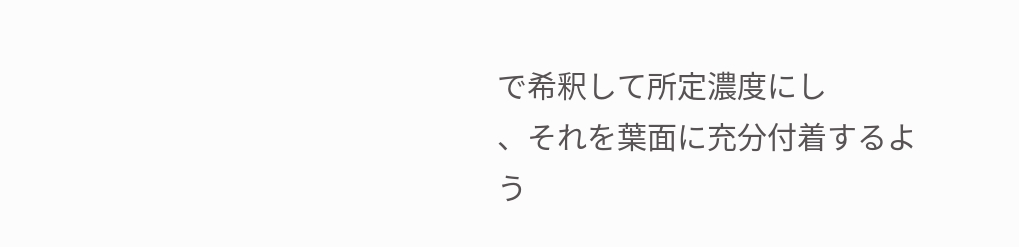で希釈して所定濃度にし
、それを葉面に充分付着するよう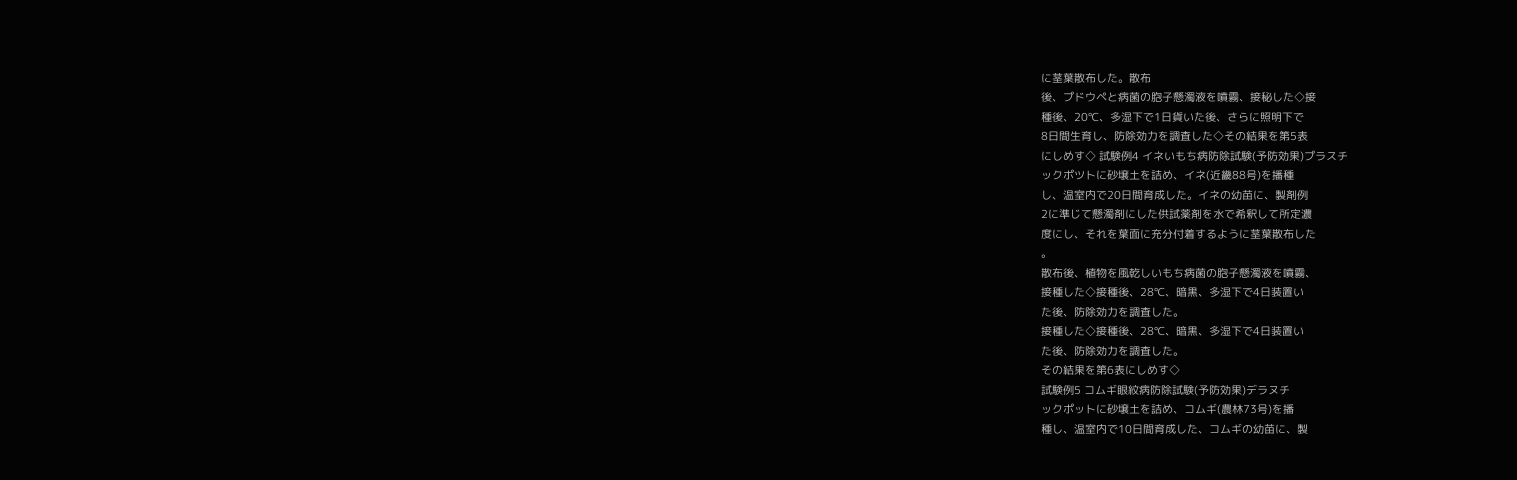に茎葉散布した。散布
後、プドウペと病菌の胞子懸濁液を噴霧、接秘した◇接
種後、20℃、多湿下で1日貨いた後、さらに照明下で
8日間生育し、防除効力を調査した◇その結果を第5表
にしめす◇ 試験例4 イネいもち病防除試験(予防効果)プラスチ
ックポツトに砂壌土を詰め、イネ(近畿88号)を播種
し、温室内で20日間育成した。イネの幼苗に、製剤例
2に準じて懸濁剤にした供試薬剤を水で希釈して所定濃
度にし、それを葉面に充分付着するように茎葉散布した
。
散布後、植物を風乾しいもち病菌の胞子懸濁液を噴霧、
接種した◇接種後、28℃、暗黒、多湿下で4日装置い
た後、防除効力を調査した。
接種した◇接種後、28℃、暗黒、多湿下で4日装置い
た後、防除効力を調査した。
その結果を第6表にしめす◇
試験例5 コムギ眼紋病防除試験(予防効果)デラヌチ
ックポットに砂壌土を詰め、コムギ(農林73号)を播
種し、温室内で10日間育成した、コムギの幼苗に、製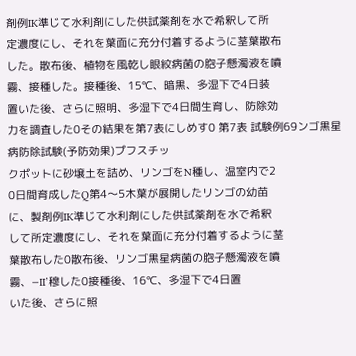剤例IK準じて水利剤にした供試薬剤を水で希釈して所
定濃度にし、それを葉面に充分付着するように茎葉散布
した。散布後、植物を風乾し眼紋病菌の胞子懸濁液を噴
霧、接種した。接種後、15℃、暗黒、多湿下で4日装
置いた後、さらに照明、多湿下で4日間生育し、防除効
力を調査した0その結果を第7表にしめす0 第7表 試験例69ンゴ黒星病防除試験(予防効果)プフスチッ
クポットに砂壌土を詰め、リンゴをN種し、温室内で2
0日間育成したQ第4〜5木葉が展開したリンゴの幼苗
に、製剤例IK準じて水利剤にした供試薬剤を水で希釈
して所定濃度にし、それを葉面に充分付着するように茎
葉散布した0散布後、リンゴ黒星病菌の胞子懸濁液を噴
霧、−II’穆した0接種後、16℃、多湿下で4日置
いた後、さらに照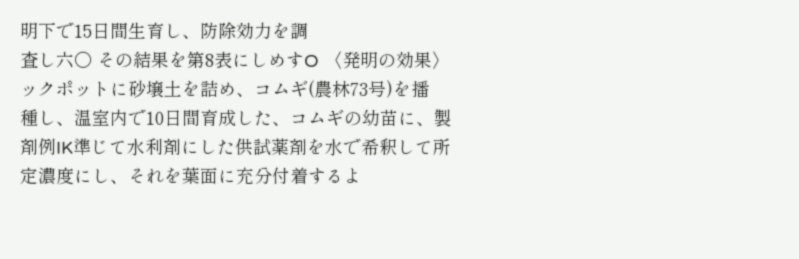明下で15日間生育し、防除効力を調
査し六〇 その結果を第8表にしめすO 〈発明の効果〉
ックポットに砂壌土を詰め、コムギ(農林73号)を播
種し、温室内で10日間育成した、コムギの幼苗に、製
剤例IK準じて水利剤にした供試薬剤を水で希釈して所
定濃度にし、それを葉面に充分付着するよ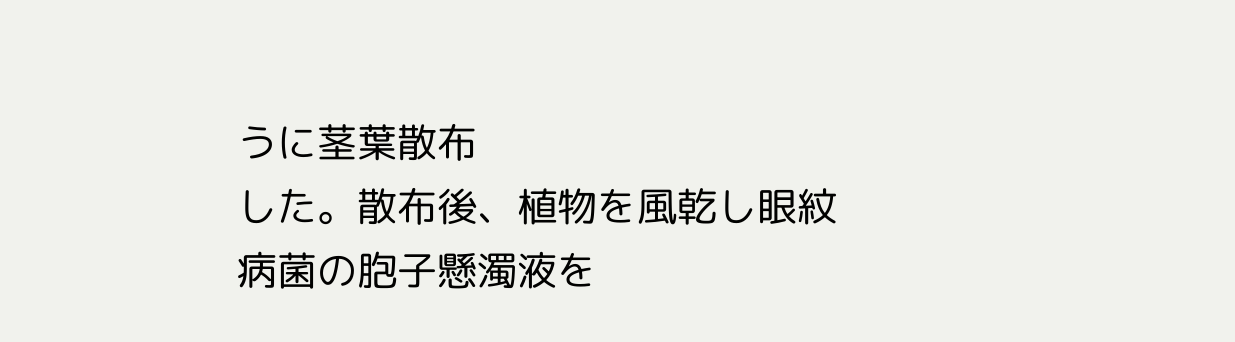うに茎葉散布
した。散布後、植物を風乾し眼紋病菌の胞子懸濁液を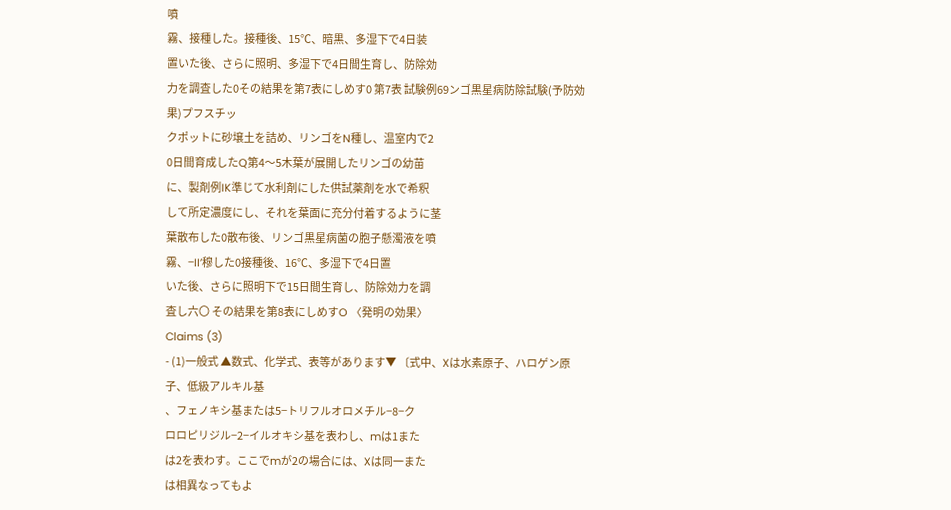噴
霧、接種した。接種後、15℃、暗黒、多湿下で4日装
置いた後、さらに照明、多湿下で4日間生育し、防除効
力を調査した0その結果を第7表にしめす0 第7表 試験例69ンゴ黒星病防除試験(予防効果)プフスチッ
クポットに砂壌土を詰め、リンゴをN種し、温室内で2
0日間育成したQ第4〜5木葉が展開したリンゴの幼苗
に、製剤例IK準じて水利剤にした供試薬剤を水で希釈
して所定濃度にし、それを葉面に充分付着するように茎
葉散布した0散布後、リンゴ黒星病菌の胞子懸濁液を噴
霧、−II’穆した0接種後、16℃、多湿下で4日置
いた後、さらに照明下で15日間生育し、防除効力を調
査し六〇 その結果を第8表にしめすO 〈発明の効果〉
Claims (3)
- (1)一般式 ▲数式、化学式、表等があります▼ 〔式中、Xは水素原子、ハロゲン原子、低級アルキル基
、フェノキシ基または5−トリフルオロメチル−8−ク
ロロピリジル−2−イルオキシ基を表わし、mは1また
は2を表わす。ここでmが2の場合には、Xは同一また
は相異なってもよ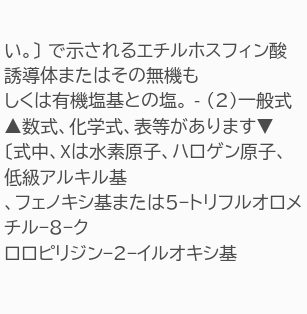い。〕 で示されるエチルホスフィン酸誘導体またはその無機も
しくは有機塩基との塩。 - (2)一般式 ▲数式、化学式、表等があります▼ 〔式中、Xは水素原子、ハロゲン原子、低級アルキル基
、フェノキシ基または5−トリフルオロメチル−8−ク
ロロピリジン−2−イルオキシ基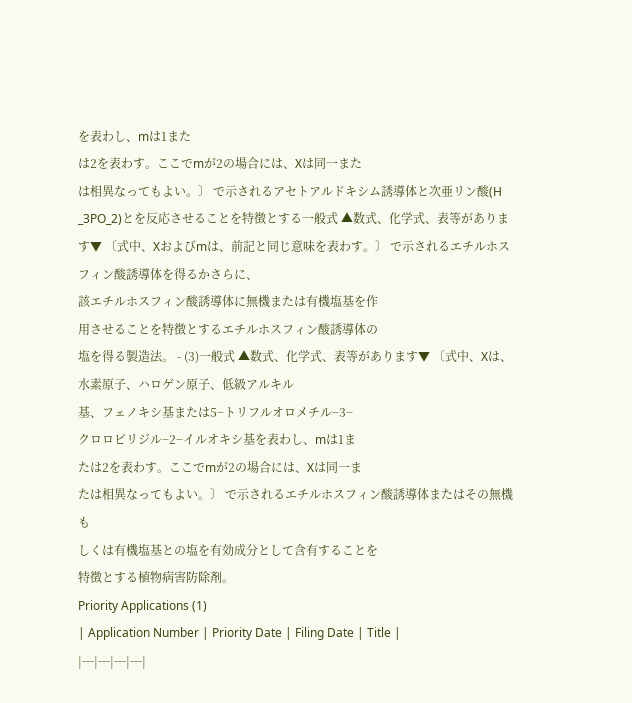を表わし、mは1また
は2を表わす。ここでmが2の場合には、Xは同一また
は相異なってもよい。〕 で示されるアセトアルドキシム誘導体と次亜リン酸(H
_3PO_2)とを反応させることを特徴とする一般式 ▲数式、化学式、表等があります▼ 〔式中、Xおよびmは、前記と同じ意味を表わす。〕 で示されるエチルホスフィン酸誘導体を得るかさらに、
該エチルホスフィン酸誘導体に無機または有機塩基を作
用させることを特徴とするエチルホスフィン酸誘導体の
塩を得る製造法。 - (3)一般式 ▲数式、化学式、表等があります▼ 〔式中、Xは、水素原子、ハロゲン原子、低級アルキル
基、フェノキシ基または5−トリフルオロメチル−3−
クロロピリジル−2−イルオキシ基を表わし、mは1ま
たは2を表わす。ここでmが2の場合には、Xは同一ま
たは相異なってもよい。〕 で示されるエチルホスフィン酸誘導体またはその無機も
しくは有機塩基との塩を有効成分として含有することを
特徴とする植物病害防除剤。
Priority Applications (1)
| Application Number | Priority Date | Filing Date | Title |
|---|---|---|---|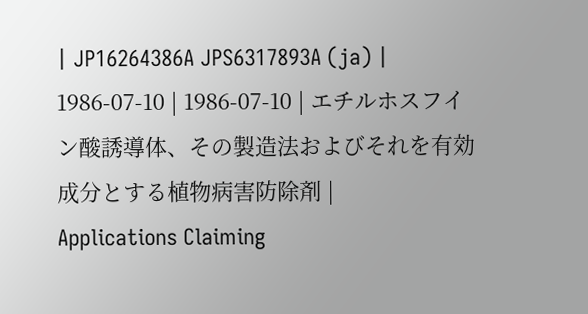| JP16264386A JPS6317893A (ja) | 1986-07-10 | 1986-07-10 | エチルホスフイン酸誘導体、その製造法およびそれを有効成分とする植物病害防除剤 |
Applications Claiming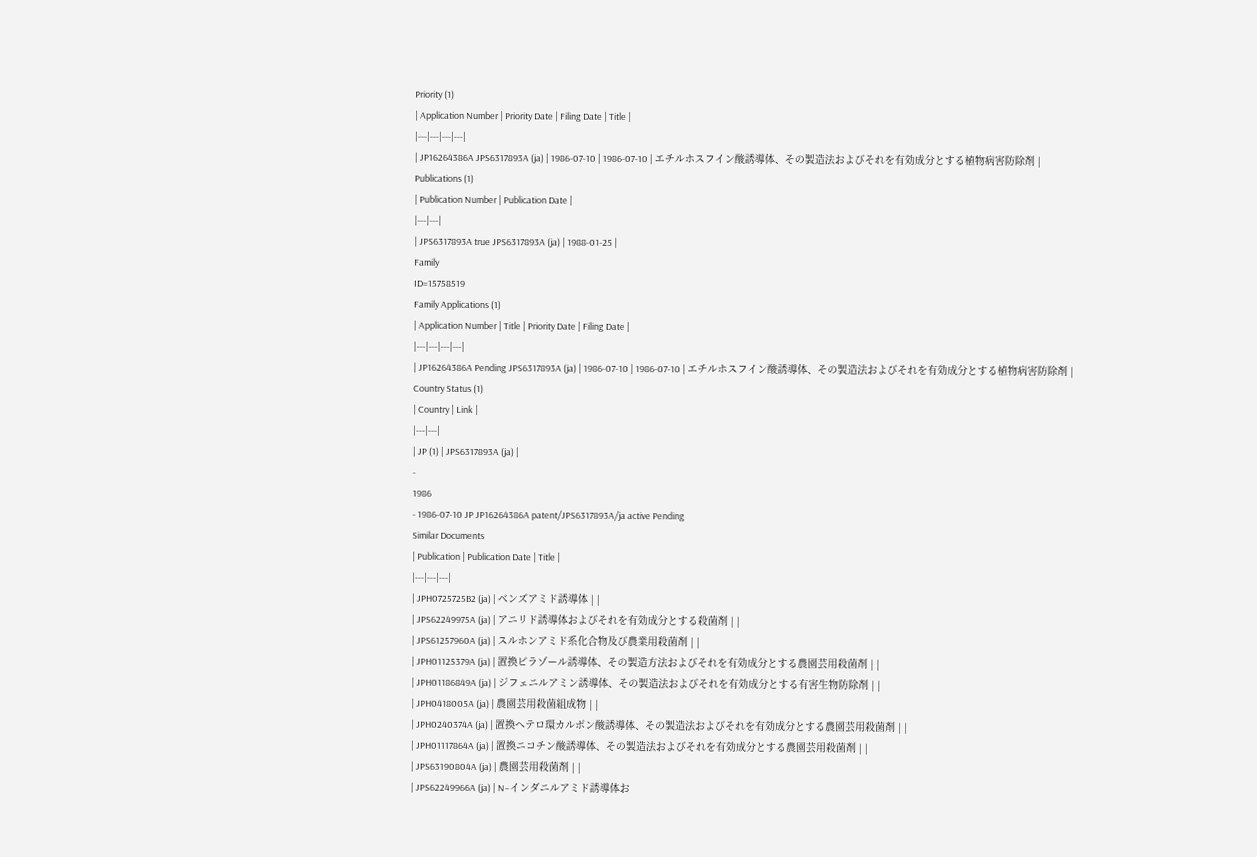Priority (1)
| Application Number | Priority Date | Filing Date | Title |
|---|---|---|---|
| JP16264386A JPS6317893A (ja) | 1986-07-10 | 1986-07-10 | エチルホスフイン酸誘導体、その製造法およびそれを有効成分とする植物病害防除剤 |
Publications (1)
| Publication Number | Publication Date |
|---|---|
| JPS6317893A true JPS6317893A (ja) | 1988-01-25 |
Family
ID=15758519
Family Applications (1)
| Application Number | Title | Priority Date | Filing Date |
|---|---|---|---|
| JP16264386A Pending JPS6317893A (ja) | 1986-07-10 | 1986-07-10 | エチルホスフイン酸誘導体、その製造法およびそれを有効成分とする植物病害防除剤 |
Country Status (1)
| Country | Link |
|---|---|
| JP (1) | JPS6317893A (ja) |
-
1986
- 1986-07-10 JP JP16264386A patent/JPS6317893A/ja active Pending
Similar Documents
| Publication | Publication Date | Title |
|---|---|---|
| JPH0725725B2 (ja) | ベンズアミド誘導体 | |
| JPS62249975A (ja) | アニリド誘導体およびそれを有効成分とする殺菌剤 | |
| JPS61257960A (ja) | スルホンアミド系化合物及び農業用殺菌剤 | |
| JPH01125379A (ja) | 置換ピラゾール誘導体、その製造方法およびそれを有効成分とする農園芸用殺菌剤 | |
| JPH01186849A (ja) | ジフェニルアミン誘導体、その製造法およびそれを有効成分とする有害生物防除剤 | |
| JPH0418005A (ja) | 農園芸用殺菌組成物 | |
| JPH0240374A (ja) | 置換ヘテロ環カルボン酸誘導体、その製造法およびそれを有効成分とする農園芸用殺菌剤 | |
| JPH01117864A (ja) | 置換ニコチン酸誘導体、その製造法およびそれを有効成分とする農園芸用殺菌剤 | |
| JPS63190804A (ja) | 農園芸用殺菌剤 | |
| JPS62249966A (ja) | N−インダニルアミド誘導体お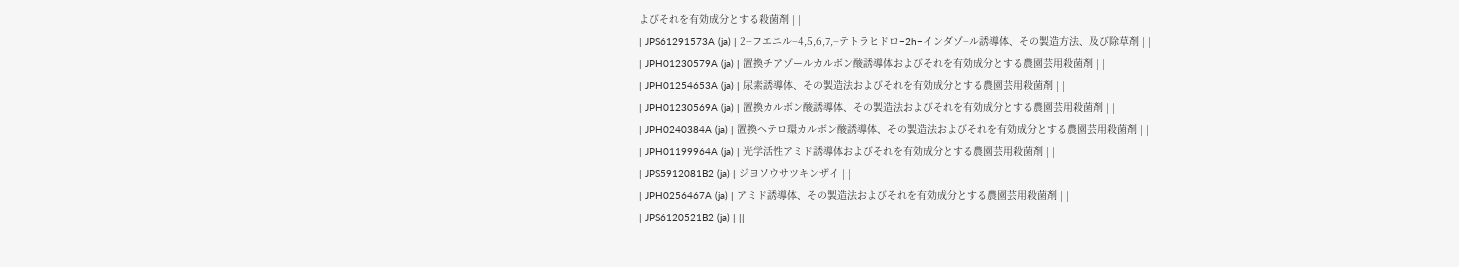よびそれを有効成分とする殺菌剤 | |
| JPS61291573A (ja) | 2−フエニル−4,5,6,7,−テトラヒドロ−2h−インダゾ−ル誘導体、その製造方法、及び除草剤 | |
| JPH01230579A (ja) | 置換チアゾールカルボン酸誘導体およびそれを有効成分とする農園芸用殺菌剤 | |
| JPH01254653A (ja) | 尿素誘導体、その製造法およびそれを有効成分とする農園芸用殺菌剤 | |
| JPH01230569A (ja) | 置換カルボン酸誘導体、その製造法およびそれを有効成分とする農園芸用殺菌剤 | |
| JPH0240384A (ja) | 置換ヘテロ環カルボン酸誘導体、その製造法およびそれを有効成分とする農園芸用殺菌剤 | |
| JPH01199964A (ja) | 光学活性アミド誘導体およびそれを有効成分とする農園芸用殺菌剤 | |
| JPS5912081B2 (ja) | ジヨソウサツキンザイ | |
| JPH0256467A (ja) | アミド誘導体、その製造法およびそれを有効成分とする農園芸用殺菌剤 | |
| JPS6120521B2 (ja) | ||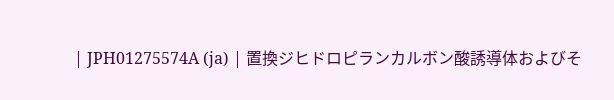| JPH01275574A (ja) | 置換ジヒドロピランカルボン酸誘導体およびそ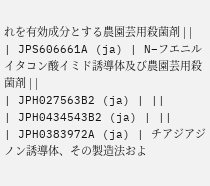れを有効成分とする農園芸用殺菌剤 | |
| JPS606661A (ja) | N−フエニルイタコン酸イミド誘導体及び農園芸用殺菌剤 | |
| JPH027563B2 (ja) | ||
| JPH0434543B2 (ja) | ||
| JPH0383972A (ja) | チアジアジノン誘導体、その製造法およ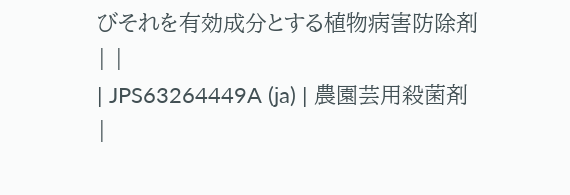びそれを有効成分とする植物病害防除剤 | |
| JPS63264449A (ja) | 農園芸用殺菌剤 |